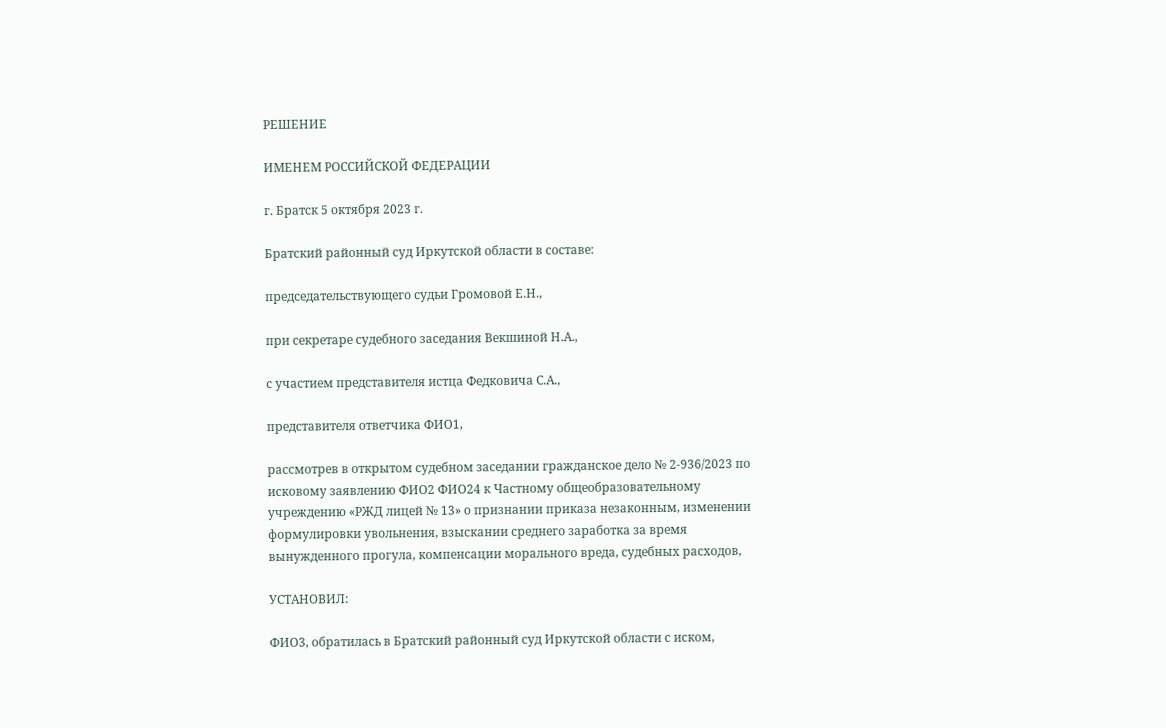РЕШЕНИЕ

ИМЕНЕМ РОССИЙСКОЙ ФЕДЕРАЦИИ

г. Братск 5 октября 2023 г.

Братский районный суд Иркутской области в составе:

председательствующего судьи Громовой Е.Н.,

при секретаре судебного заседания Векшиной Н.А.,

с участием представителя истца Федковича С.А.,

представителя ответчика ФИО1,

рассмотрев в открытом судебном заседании гражданское дело № 2-936/2023 по исковому заявлению ФИО2 ФИО24 к Частному общеобразовательному учреждению «РЖД лицей № 13» о признании приказа незаконным, изменении формулировки увольнения, взыскании среднего заработка за время вынужденного прогула, компенсации морального вреда, судебных расходов,

УСТАНОВИЛ:

ФИО3, обратилась в Братский районный суд Иркутской области с иском,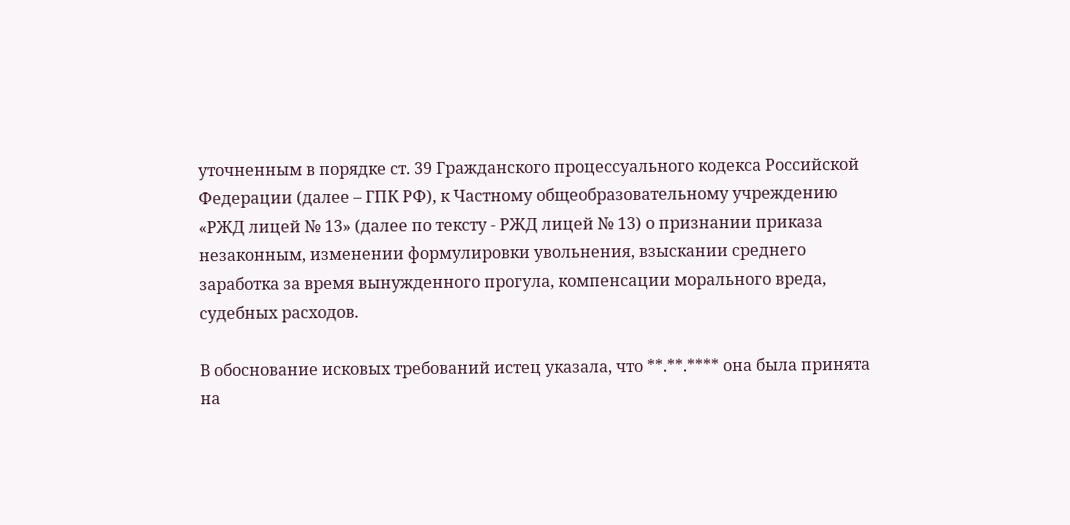уточненным в порядке ст. 39 Гражданского процессуального кодекса Российской Федерации (далее – ГПК РФ), к Частному общеобразовательному учреждению «РЖД лицей № 13» (далее по тексту - РЖД лицей № 13) о признании приказа незаконным, изменении формулировки увольнения, взыскании среднего заработка за время вынужденного прогула, компенсации морального вреда, судебных расходов.

В обоснование исковых требований истец указала, что **.**.**** она была принята на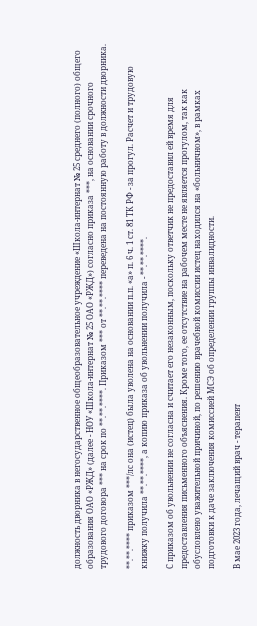должность дворника в негосударственное общеобразовательное учреждение «Школа-интернат № 25 среднего (полного) общего образования ОАО «РЖД» (далее - НОУ «Школа-интернат № 25 ОАО «РЖД») согласно приказа ***, на основании срочного трудового договора *** на срок по **.**.****. Приказом *** от **.**.**** переведена на постоянную работу в должности дворника.

**.**.**** приказом ***/лс она (истец) была уволена на основании п.п. «а» п. 6 ч. 1 ст. 81 ТК РФ - за прогул. Расчет и трудовую книжку получила **.**.****, а копию приказа об увольнении получила - **.**.****.

С приказом об увольнении не согласна и считает его незаконным, поскольку ответчик не предоставил ей время для предоставления письменного объяснения. Кроме того, ее отсутствие на рабочем месте не является прогулом, так как обусловлено уважительной причиной, по решению врачебной комиссии истец находился на «больничном», в рамках подготовки к даче заключения комиссией МСЭ об определении группы инвалидности.

В мае 2023 года, лечащий врач - терапевт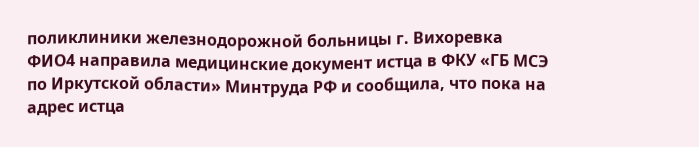поликлиники железнодорожной больницы г. Вихоревка ФИО4 направила медицинские документ истца в ФКУ «ГБ МСЭ по Иркутской области» Минтруда РФ и сообщила, что пока на адрес истца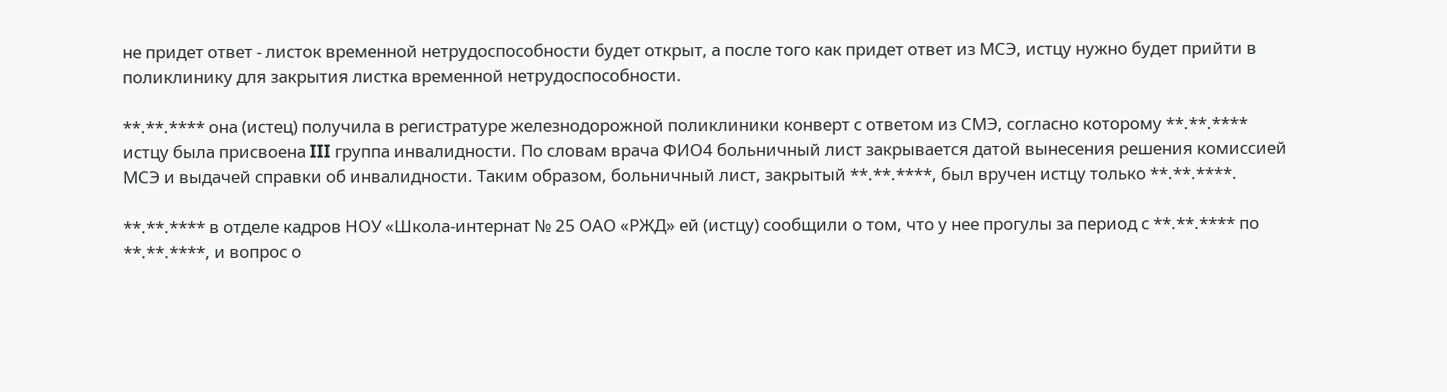не придет ответ - листок временной нетрудоспособности будет открыт, а после того как придет ответ из МСЭ, истцу нужно будет прийти в поликлинику для закрытия листка временной нетрудоспособности.

**.**.**** она (истец) получила в регистратуре железнодорожной поликлиники конверт с ответом из СМЭ, согласно которому **.**.**** истцу была присвоена III группа инвалидности. По словам врача ФИО4 больничный лист закрывается датой вынесения решения комиссией МСЭ и выдачей справки об инвалидности. Таким образом, больничный лист, закрытый **.**.****, был вручен истцу только **.**.****.

**.**.**** в отделе кадров НОУ «Школа-интернат № 25 ОАО «РЖД» ей (истцу) сообщили о том, что у нее прогулы за период с **.**.**** по **.**.****, и вопрос о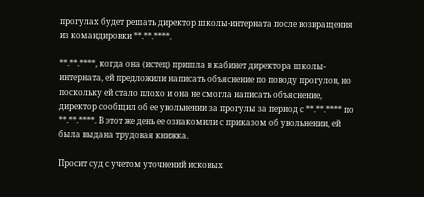прогулах будет решать директор школы-интерната после возвращения из командировки **.**.****.

**.**.****, когда она (истец) пришла в кабинет директора школы-интерната, ей предложили написать объяснение по поводу прогулов, но поскольку ей стало плохо и она не смогла написать объяснение, директор сообщил об ее увольнении за прогулы за период с **.**.**** по **.**.****. В этот же день ее ознакомили с приказом об увольнении, ей была выдана трудовая книжка.

Просит суд с учетом уточнений исковых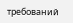требований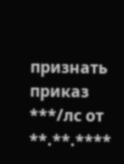признать приказ ***/лс от **.**.****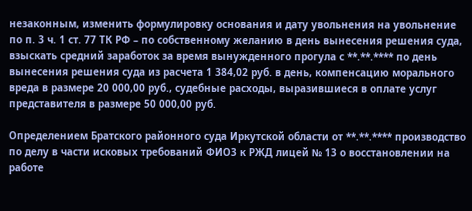незаконным, изменить формулировку основания и дату увольнения на увольнение по п. 3 ч. 1 ст. 77 ТК РФ – по собственному желанию в день вынесения решения суда, взыскать средний заработок за время вынужденного прогула с **.**.**** по день вынесения решения суда из расчета 1 384,02 руб. в день, компенсацию морального вреда в размере 20 000,00 руб., судебные расходы, выразившиеся в оплате услуг представителя в размере 50 000,00 руб.

Определением Братского районного суда Иркутской области от **.**.**** производство по делу в части исковых требований ФИО3 к РЖД лицей № 13 о восстановлении на работе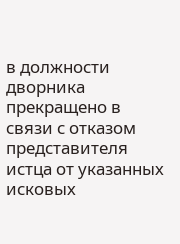в должности дворника прекращено в связи с отказом представителя истца от указанных исковых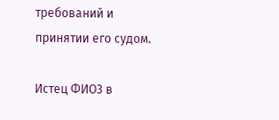требований и принятии его судом.

Истец ФИО3 в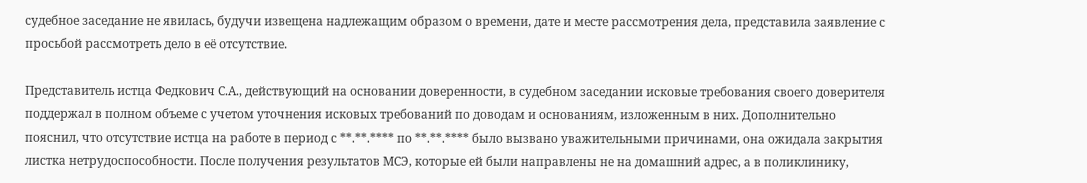судебное заседание не явилась, будучи извещена надлежащим образом о времени, дате и месте рассмотрения дела, представила заявление с просьбой рассмотреть дело в её отсутствие.

Представитель истца Федкович С.А., действующий на основании доверенности, в судебном заседании исковые требования своего доверителя поддержал в полном объеме с учетом уточнения исковых требований по доводам и основаниям, изложенным в них. Дополнительно пояснил, что отсутствие истца на работе в период с **.**.**** по **.**.**** было вызвано уважительными причинами, она ожидала закрытия листка нетрудоспособности. После получения результатов МСЭ, которые ей были направлены не на домашний адрес, а в поликлинику,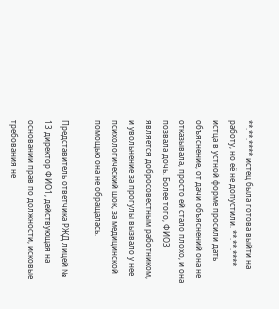**.**.**** истец была готова выйти на работу, но её не допустили. **.**.**** истца в устной форме просили дать объяснение, от дачи объяснений она не отказывала, просто ей стало плохо, и она позвала дочь. Более того, ФИО3 является добросовестным работником, и увольнение за прогулы вызвало у нее психологический шок, за медицинской помощью она не обращалась.

Представитель ответчика РЖД лицей № 13 директор ФИО1, действующая на основании прав по должности, исковые требования не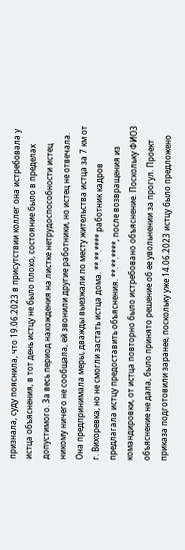признала, суду пояснила, что 19.06.2023 в присутствии коллег она истребовала у истца объяснения, в тот день истцу не было плохо, состояние было в пределах допустимого. За весь период нахождения на листке нетрудоспособности истец никому ничего не сообщала, ей звонили другие работники, но истец не отвечала. Она предпринимала меры, дважды выезжали по месту жительства истца за 7 км от г. Вихоревка, но не смогли застать истца дома. **.**.**** работник кадров предлагала истцу предоставить объяснения. **.**.****, после возвращения из командировки, от истца повторно было истребовано объяснение. Поскольку ФИО3 объяснение не дала, было принято решение об ее увольнении за прогул. Проект приказа подготовили заранее, поскольку уже 14.06.2023 истцу было предложено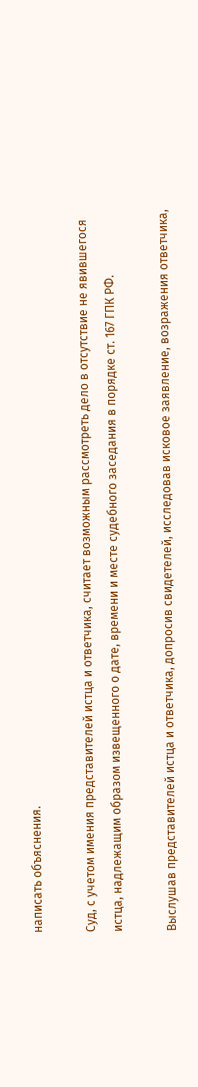написать объяснения.

Суд, с учетом имения представителей истца и ответчика, считает возможным рассмотреть дело в отсутствие не явившегося истца, надлежащим образом извещенного о дате, времени и месте судебного заседания в порядке ст. 167 ГПК РФ.

Выслушав представителей истца и ответчика, допросив свидетелей, исследовав исковое заявление, возражения ответчика,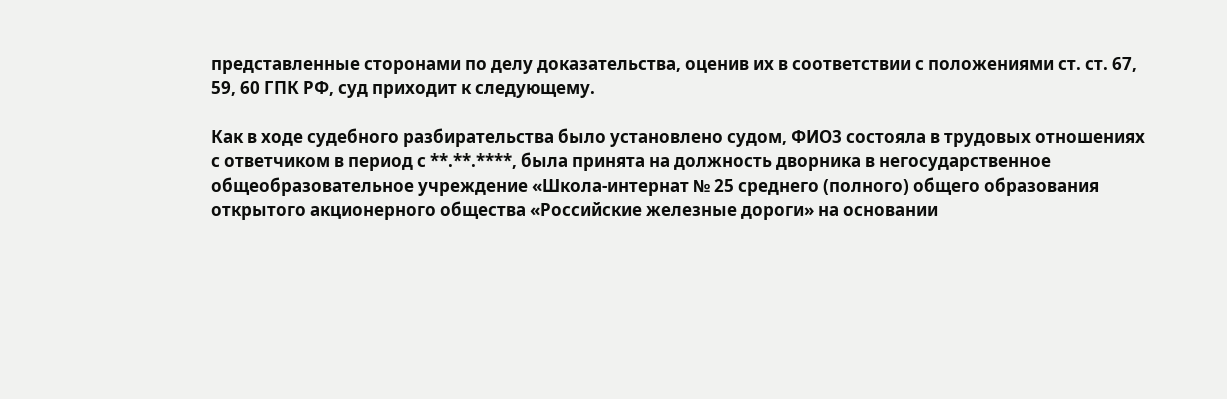представленные сторонами по делу доказательства, оценив их в соответствии с положениями ст. ст. 67, 59, 60 ГПК РФ, суд приходит к следующему.

Как в ходе судебного разбирательства было установлено судом, ФИО3 состояла в трудовых отношениях с ответчиком в период с **.**.****, была принята на должность дворника в негосударственное общеобразовательное учреждение «Школа-интернат № 25 среднего (полного) общего образования открытого акционерного общества «Российские железные дороги» на основании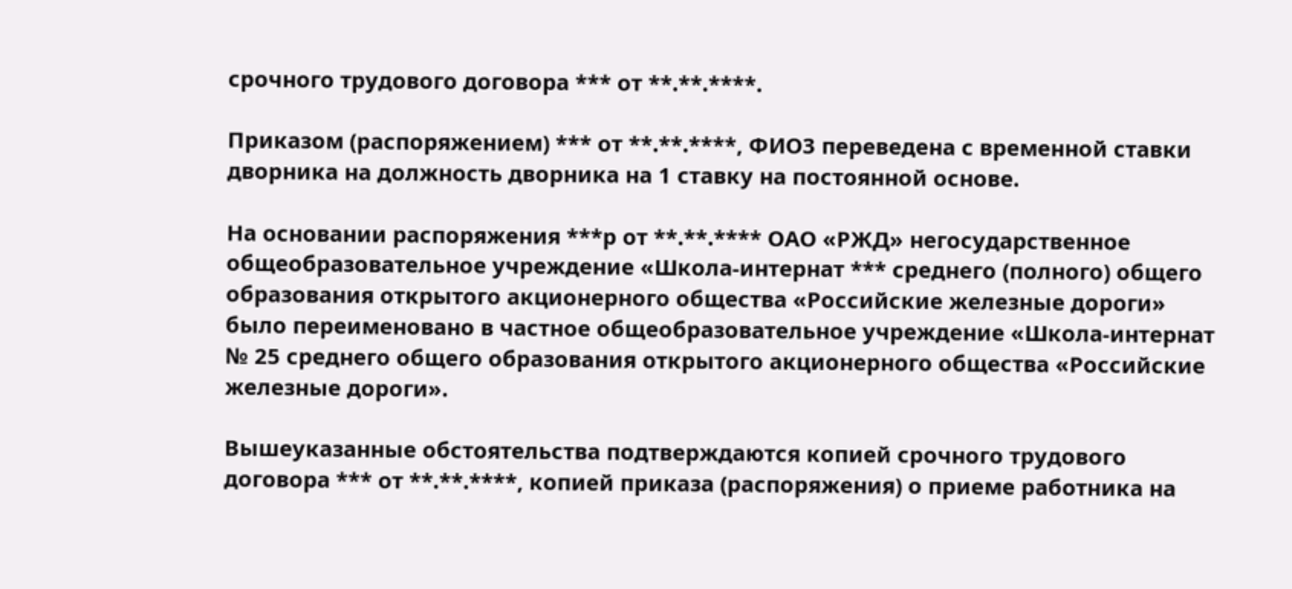срочного трудового договора *** от **.**.****.

Приказом (распоряжением) *** от **.**.****, ФИО3 переведена с временной ставки дворника на должность дворника на 1 ставку на постоянной основе.

На основании распоряжения ***р от **.**.**** ОАО «РЖД» негосударственное общеобразовательное учреждение «Школа-интернат *** среднего (полного) общего образования открытого акционерного общества «Российские железные дороги» было переименовано в частное общеобразовательное учреждение «Школа-интернат № 25 среднего общего образования открытого акционерного общества «Российские железные дороги».

Вышеуказанные обстоятельства подтверждаются копией срочного трудового договора *** от **.**.****, копией приказа (распоряжения) о приеме работника на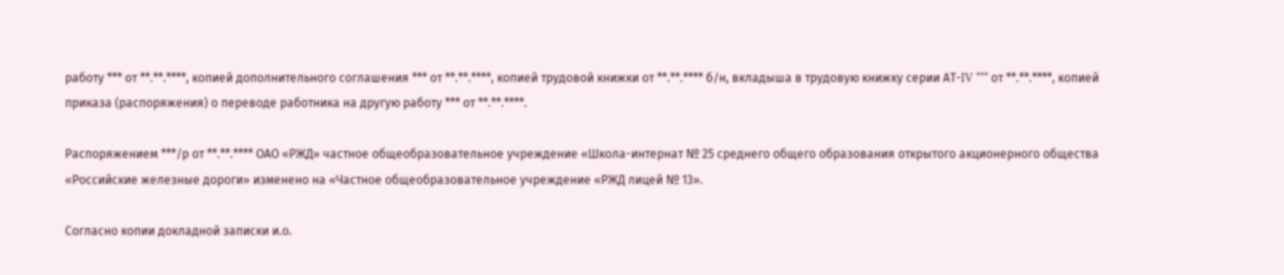работу *** от **.**.****, копией дополнительного соглашения *** от **.**.****, копией трудовой книжки от **.**.**** б/н, вкладыша в трудовую книжку серии АТ-IV *** от **.**.****, копией приказа (распоряжения) о переводе работника на другую работу *** от **.**.****.

Распоряжением ***/р от **.**.**** ОАО «РЖД» частное общеобразовательное учреждение «Школа-интернат № 25 среднего общего образования открытого акционерного общества «Российские железные дороги» изменено на «Частное общеобразовательное учреждение «РЖД лицей № 13».

Согласно копии докладной записки и.о.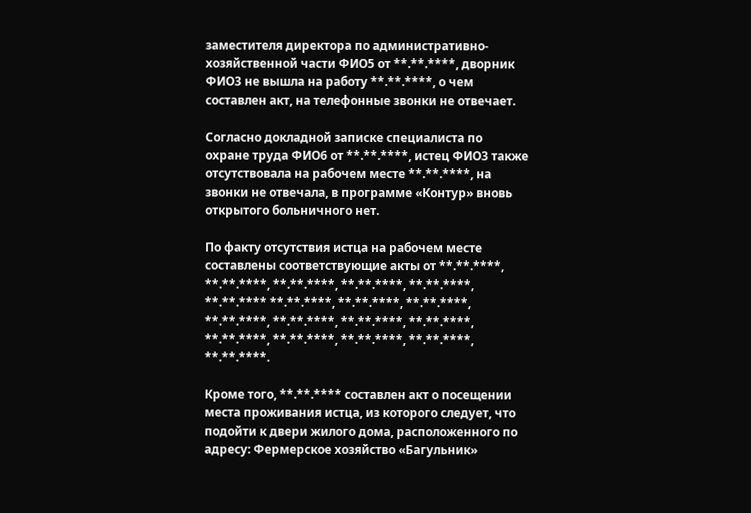заместителя директора по административно-хозяйственной части ФИО5 от **.**.****, дворник ФИО3 не вышла на работу **.**.****, о чем составлен акт, на телефонные звонки не отвечает.

Согласно докладной записке специалиста по охране труда ФИО6 от **.**.****, истец ФИО3 также отсутствовала на рабочем месте **.**.****, на звонки не отвечала, в программе «Контур» вновь открытого больничного нет.

По факту отсутствия истца на рабочем месте составлены соответствующие акты от **.**.****, **.**.****, **.**.****, **.**.****, **.**.****, **.**.**** **.**.****, **.**.****, **.**.****, **.**.****, **.**.****, **.**.****, **.**.****, **.**.****, **.**.****, **.**.****, **.**.****, **.**.****.

Кроме того, **.**.**** составлен акт о посещении места проживания истца, из которого следует, что подойти к двери жилого дома, расположенного по адресу: Фермерское хозяйство «Багульник»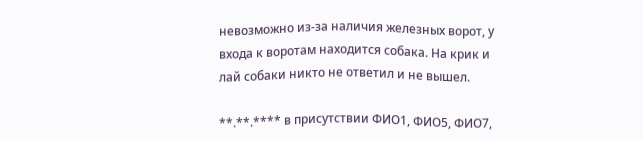невозможно из-за наличия железных ворот, у входа к воротам находится собака. На крик и лай собаки никто не ответил и не вышел.

**.**.**** в присутствии ФИО1, ФИО5, ФИО7,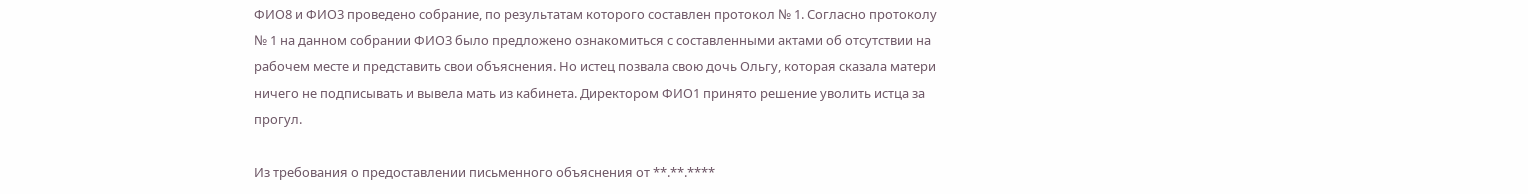ФИО8 и ФИО3 проведено собрание, по результатам которого составлен протокол № 1. Согласно протоколу № 1 на данном собрании ФИО3 было предложено ознакомиться с составленными актами об отсутствии на рабочем месте и представить свои объяснения. Но истец позвала свою дочь Ольгу, которая сказала матери ничего не подписывать и вывела мать из кабинета. Директором ФИО1 принято решение уволить истца за прогул.

Из требования о предоставлении письменного объяснения от **.**.****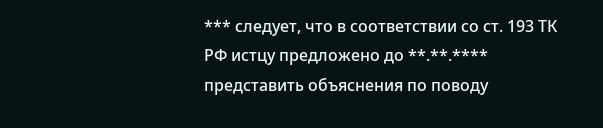*** следует, что в соответствии со ст. 193 ТК РФ истцу предложено до **.**.**** представить объяснения по поводу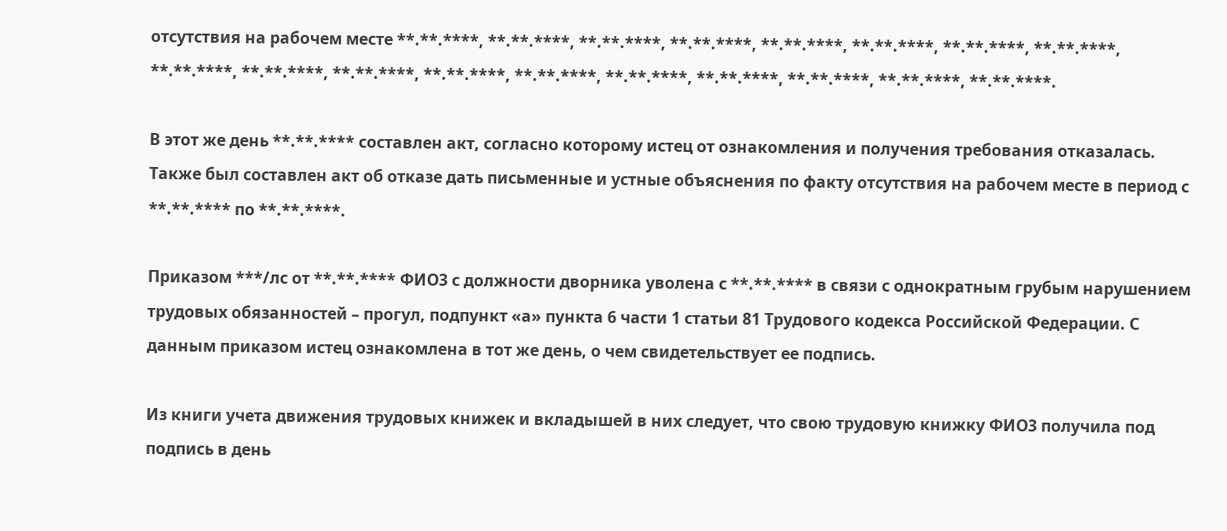отсутствия на рабочем месте **.**.****, **.**.****, **.**.****, **.**.****, **.**.****, **.**.****, **.**.****, **.**.****, **.**.****, **.**.****, **.**.****, **.**.****, **.**.****, **.**.****, **.**.****, **.**.****, **.**.****, **.**.****.

В этот же день **.**.**** составлен акт, согласно которому истец от ознакомления и получения требования отказалась. Также был составлен акт об отказе дать письменные и устные объяснения по факту отсутствия на рабочем месте в период с **.**.**** по **.**.****.

Приказом ***/лс от **.**.**** ФИО3 с должности дворника уволена с **.**.**** в связи с однократным грубым нарушением трудовых обязанностей – прогул, подпункт «а» пункта 6 части 1 статьи 81 Трудового кодекса Российской Федерации. С данным приказом истец ознакомлена в тот же день, о чем свидетельствует ее подпись.

Из книги учета движения трудовых книжек и вкладышей в них следует, что свою трудовую книжку ФИО3 получила под подпись в день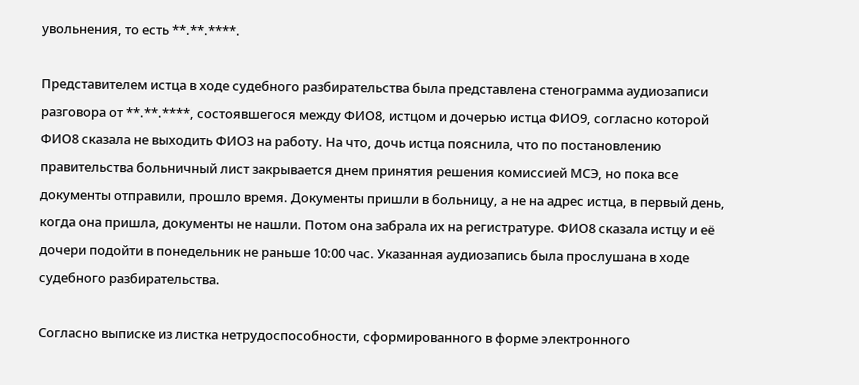увольнения, то есть **.**.****.

Представителем истца в ходе судебного разбирательства была представлена стенограмма аудиозаписи разговора от **.**.****, состоявшегося между ФИО8, истцом и дочерью истца ФИО9, согласно которой ФИО8 сказала не выходить ФИО3 на работу. На что, дочь истца пояснила, что по постановлению правительства больничный лист закрывается днем принятия решения комиссией МСЭ, но пока все документы отправили, прошло время. Документы пришли в больницу, а не на адрес истца, в первый день, когда она пришла, документы не нашли. Потом она забрала их на регистратуре. ФИО8 сказала истцу и её дочери подойти в понедельник не раньше 10:00 час. Указанная аудиозапись была прослушана в ходе судебного разбирательства.

Согласно выписке из листка нетрудоспособности, сформированного в форме электронного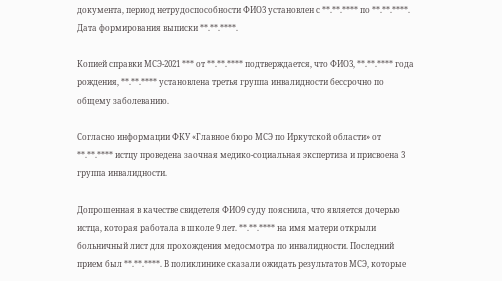документа, период нетрудоспособности ФИО3 установлен с **.**.**** по **.**.****. Дата формирования выписки **.**.****.

Копией справки МСЭ-2021 *** от **.**.**** подтверждается, что ФИО3, **.**.**** года рождения, **.**.**** установлена третья группа инвалидности бессрочно по общему заболеванию.

Согласно информации ФКУ «Главное бюро МСЭ по Иркутской области» от **.**.**** истцу проведена заочная медико-социальная экспертиза и присвоена 3 группа инвалидности.

Допрошенная в качестве свидетеля ФИО9 суду пояснила, что является дочерью истца, которая работала в школе 9 лет. **.**.**** на имя матери открыли больничный лист для прохождения медосмотра по инвалидности. Последний прием был **.**.****. В поликлинике сказали ожидать результатов МСЭ, которые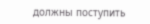должны поступить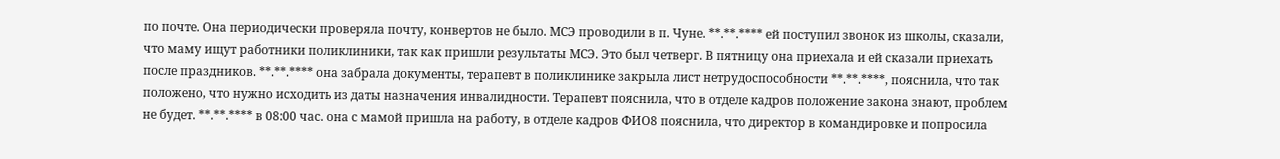по почте. Она периодически проверяла почту, конвертов не было. МСЭ проводили в п. Чуне. **.**.**** ей поступил звонок из школы, сказали, что маму ищут работники поликлиники, так как пришли результаты МСЭ. Это был четверг. В пятницу она приехала и ей сказали приехать после праздников. **.**.**** она забрала документы, терапевт в поликлинике закрыла лист нетрудоспособности **.**.****, пояснила, что так положено, что нужно исходить из даты назначения инвалидности. Терапевт пояснила, что в отделе кадров положение закона знают, проблем не будет. **.**.**** в 08:00 час. она с мамой пришла на работу, в отделе кадров ФИО8 пояснила, что директор в командировке и попросила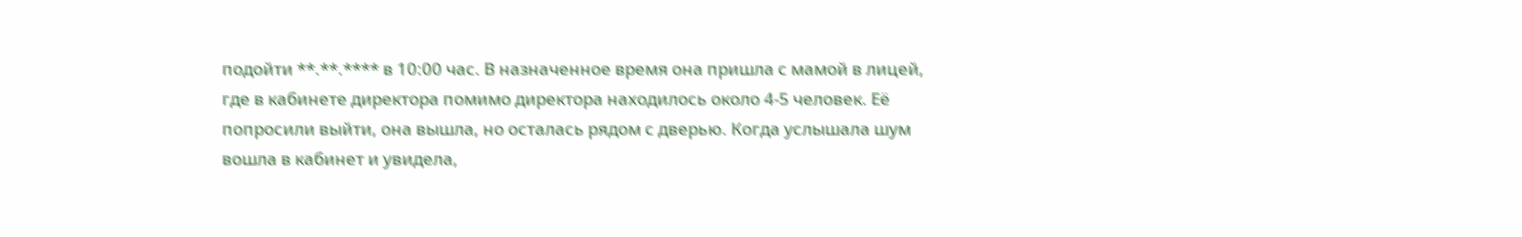подойти **.**.**** в 10:00 час. В назначенное время она пришла с мамой в лицей, где в кабинете директора помимо директора находилось около 4-5 человек. Её попросили выйти, она вышла, но осталась рядом с дверью. Когда услышала шум вошла в кабинет и увидела,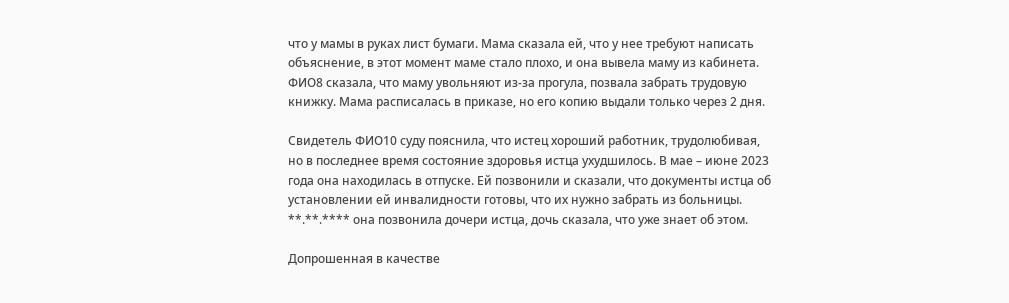что у мамы в руках лист бумаги. Мама сказала ей, что у нее требуют написать объяснение, в этот момент маме стало плохо, и она вывела маму из кабинета. ФИО8 сказала, что маму увольняют из-за прогула, позвала забрать трудовую книжку. Мама расписалась в приказе, но его копию выдали только через 2 дня.

Свидетель ФИО10 суду пояснила, что истец хороший работник, трудолюбивая, но в последнее время состояние здоровья истца ухудшилось. В мае – июне 2023 года она находилась в отпуске. Ей позвонили и сказали, что документы истца об установлении ей инвалидности готовы, что их нужно забрать из больницы. **.**.**** она позвонила дочери истца, дочь сказала, что уже знает об этом.

Допрошенная в качестве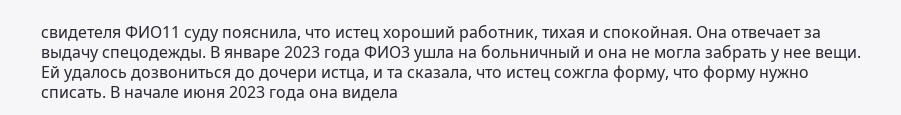свидетеля ФИО11 суду пояснила, что истец хороший работник, тихая и спокойная. Она отвечает за выдачу спецодежды. В январе 2023 года ФИО3 ушла на больничный и она не могла забрать у нее вещи. Ей удалось дозвониться до дочери истца, и та сказала, что истец сожгла форму, что форму нужно списать. В начале июня 2023 года она видела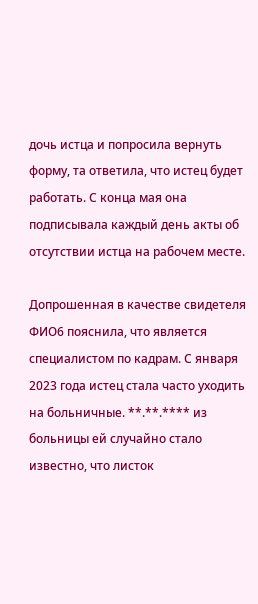дочь истца и попросила вернуть форму, та ответила, что истец будет работать. С конца мая она подписывала каждый день акты об отсутствии истца на рабочем месте.

Допрошенная в качестве свидетеля ФИО6 пояснила, что является специалистом по кадрам. С января 2023 года истец стала часто уходить на больничные. **.**.**** из больницы ей случайно стало известно, что листок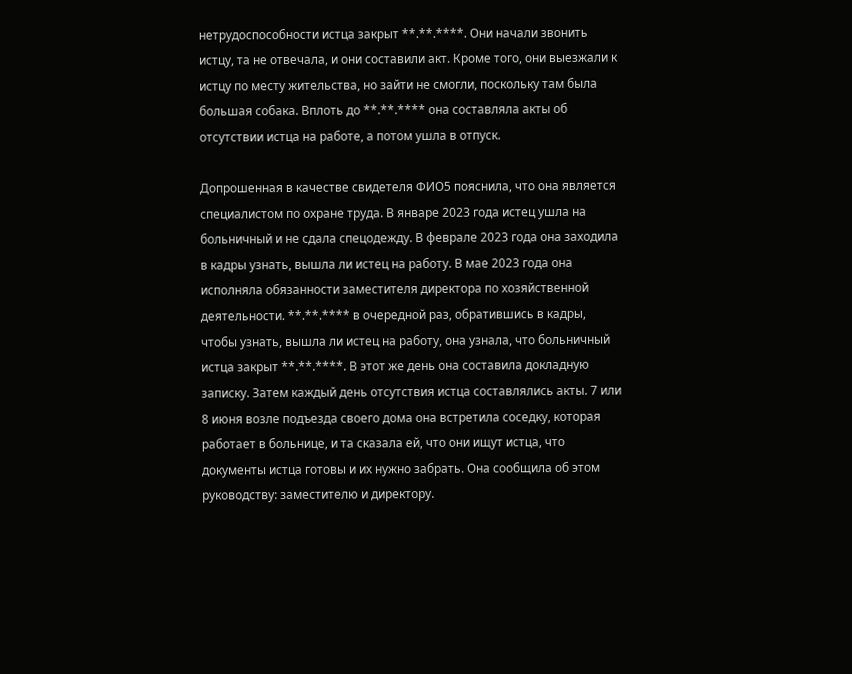нетрудоспособности истца закрыт **.**.****. Они начали звонить истцу, та не отвечала, и они составили акт. Кроме того, они выезжали к истцу по месту жительства, но зайти не смогли, поскольку там была большая собака. Вплоть до **.**.**** она составляла акты об отсутствии истца на работе, а потом ушла в отпуск.

Допрошенная в качестве свидетеля ФИО5 пояснила, что она является специалистом по охране труда. В январе 2023 года истец ушла на больничный и не сдала спецодежду. В феврале 2023 года она заходила в кадры узнать, вышла ли истец на работу. В мае 2023 года она исполняла обязанности заместителя директора по хозяйственной деятельности. **.**.**** в очередной раз, обратившись в кадры, чтобы узнать, вышла ли истец на работу, она узнала, что больничный истца закрыт **.**.****. В этот же день она составила докладную записку. Затем каждый день отсутствия истца составлялись акты. 7 или 8 июня возле подъезда своего дома она встретила соседку, которая работает в больнице, и та сказала ей, что они ищут истца, что документы истца готовы и их нужно забрать. Она сообщила об этом руководству: заместителю и директору.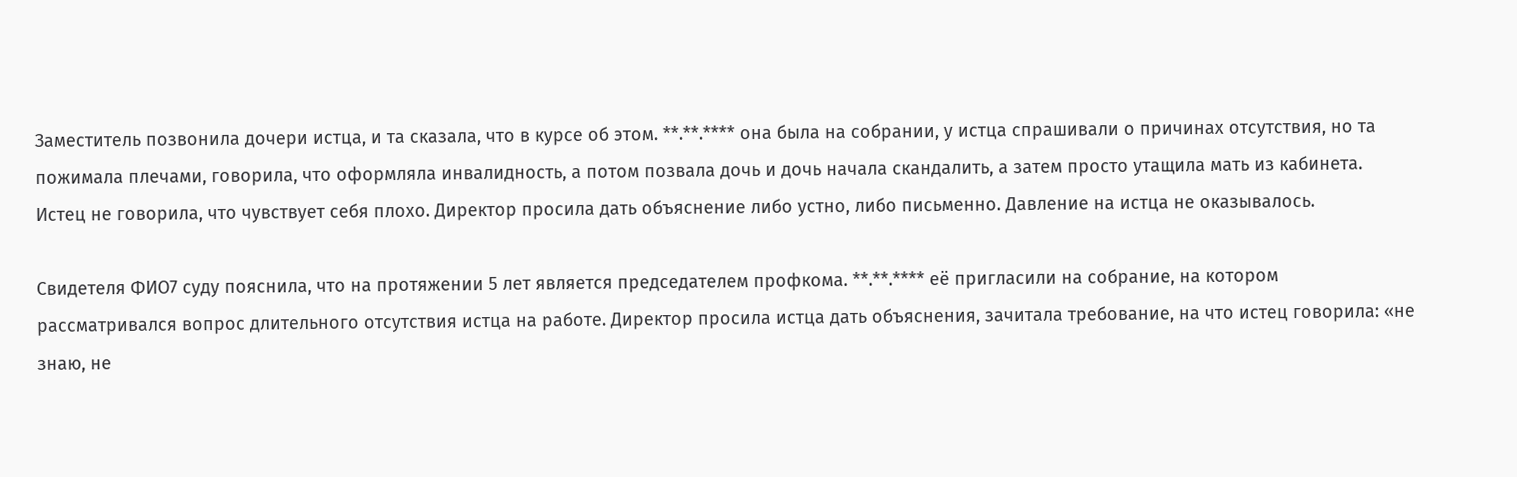Заместитель позвонила дочери истца, и та сказала, что в курсе об этом. **.**.**** она была на собрании, у истца спрашивали о причинах отсутствия, но та пожимала плечами, говорила, что оформляла инвалидность, а потом позвала дочь и дочь начала скандалить, а затем просто утащила мать из кабинета. Истец не говорила, что чувствует себя плохо. Директор просила дать объяснение либо устно, либо письменно. Давление на истца не оказывалось.

Свидетеля ФИО7 суду пояснила, что на протяжении 5 лет является председателем профкома. **.**.**** её пригласили на собрание, на котором рассматривался вопрос длительного отсутствия истца на работе. Директор просила истца дать объяснения, зачитала требование, на что истец говорила: «не знаю, не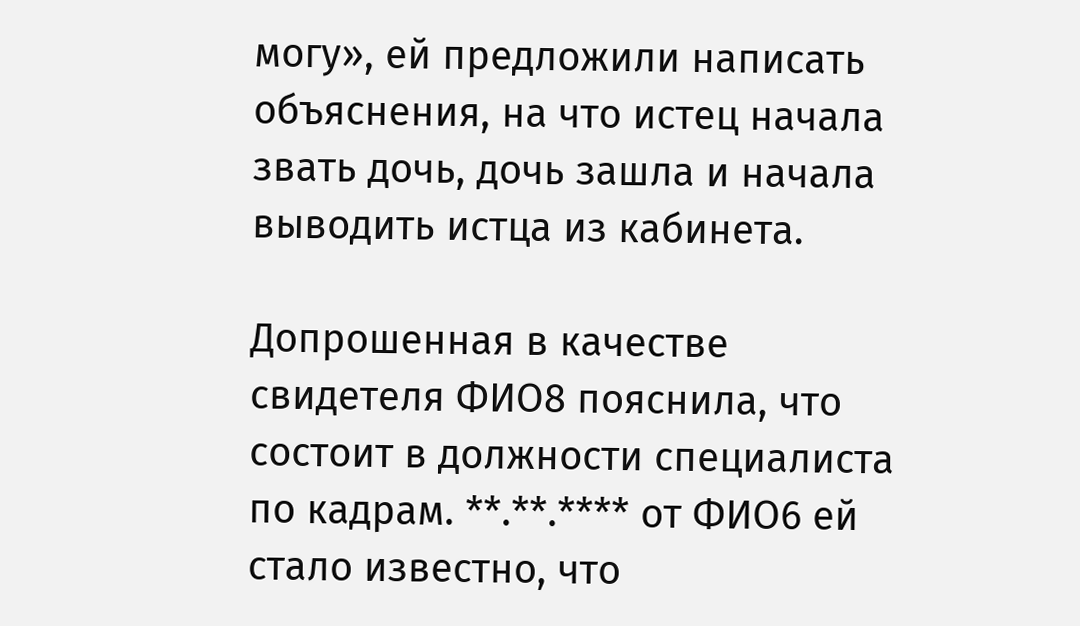могу», ей предложили написать объяснения, на что истец начала звать дочь, дочь зашла и начала выводить истца из кабинета.

Допрошенная в качестве свидетеля ФИО8 пояснила, что состоит в должности специалиста по кадрам. **.**.**** от ФИО6 ей стало известно, что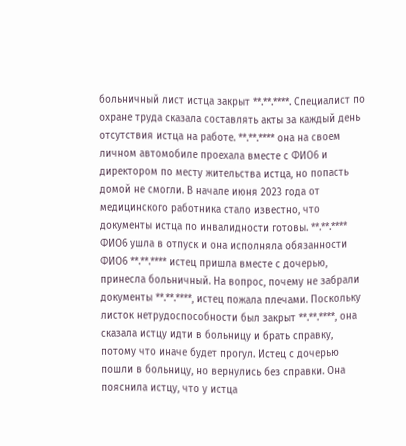больничный лист истца закрыт **.**.****. Специалист по охране труда сказала составлять акты за каждый день отсутствия истца на работе. **.**.**** она на своем личном автомобиле проехала вместе с ФИО6 и директором по месту жительства истца, но попасть домой не смогли. В начале июня 2023 года от медицинского работника стало известно, что документы истца по инвалидности готовы. **.**.**** ФИО6 ушла в отпуск и она исполняла обязанности ФИО6 **.**.**** истец пришла вместе с дочерью, принесла больничный. На вопрос, почему не забрали документы **.**.****, истец пожала плечами. Поскольку листок нетрудоспособности был закрыт **.**.****, она сказала истцу идти в больницу и брать справку, потому что иначе будет прогул. Истец с дочерью пошли в больницу, но вернулись без справки. Она пояснила истцу, что у истца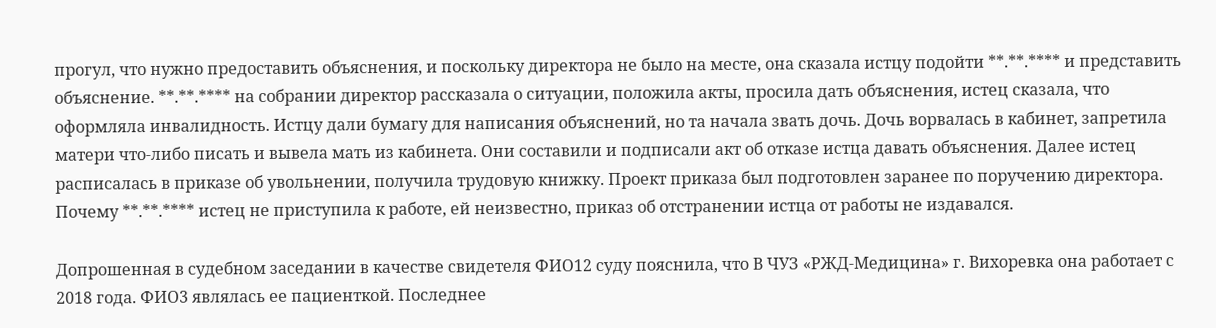прогул, что нужно предоставить объяснения, и поскольку директора не было на месте, она сказала истцу подойти **.**.**** и представить объяснение. **.**.**** на собрании директор рассказала о ситуации, положила акты, просила дать объяснения, истец сказала, что оформляла инвалидность. Истцу дали бумагу для написания объяснений, но та начала звать дочь. Дочь ворвалась в кабинет, запретила матери что-либо писать и вывела мать из кабинета. Они составили и подписали акт об отказе истца давать объяснения. Далее истец расписалась в приказе об увольнении, получила трудовую книжку. Проект приказа был подготовлен заранее по поручению директора. Почему **.**.**** истец не приступила к работе, ей неизвестно, приказ об отстранении истца от работы не издавался.

Допрошенная в судебном заседании в качестве свидетеля ФИО12 суду пояснила, что В ЧУЗ «РЖД-Медицина» г. Вихоревка она работает с 2018 года. ФИО3 являлась ее пациенткой. Последнее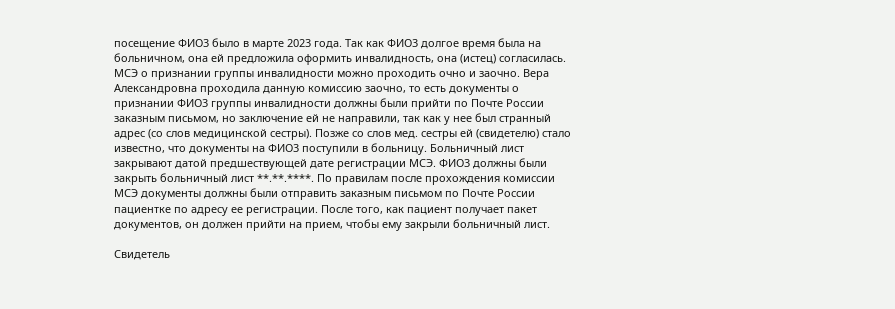посещение ФИО3 было в марте 2023 года. Так как ФИО3 долгое время была на больничном, она ей предложила оформить инвалидность, она (истец) согласилась. МСЭ о признании группы инвалидности можно проходить очно и заочно. Вера Александровна проходила данную комиссию заочно, то есть документы о признании ФИО3 группы инвалидности должны были прийти по Почте России заказным письмом, но заключение ей не направили, так как у нее был странный адрес (со слов медицинской сестры). Позже со слов мед. сестры ей (свидетелю) стало известно, что документы на ФИО3 поступили в больницу. Больничный лист закрывают датой предшествующей дате регистрации МСЭ. ФИО3 должны были закрыть больничный лист **.**.****. По правилам после прохождения комиссии МСЭ документы должны были отправить заказным письмом по Почте России пациентке по адресу ее регистрации. После того, как пациент получает пакет документов, он должен прийти на прием, чтобы ему закрыли больничный лист.

Свидетель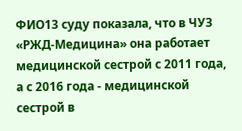ФИО13 суду показала, что в ЧУЗ «РЖД-Медицина» она работает медицинской сестрой с 2011 года, а с 2016 года - медицинской сестрой в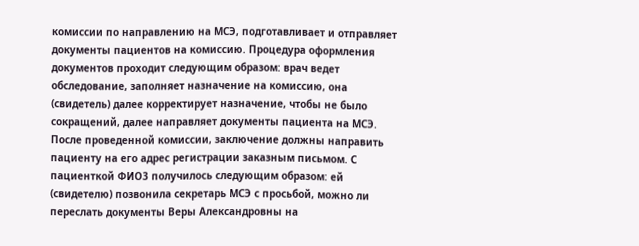комиссии по направлению на МСЭ, подготавливает и отправляет документы пациентов на комиссию. Процедура оформления документов проходит следующим образом: врач ведет обследование, заполняет назначение на комиссию, она (свидетель) далее корректирует назначение, чтобы не было сокращений, далее направляет документы пациента на МСЭ. После проведенной комиссии, заключение должны направить пациенту на его адрес регистрации заказным письмом. С пациенткой ФИО3 получилось следующим образом: ей (свидетелю) позвонила секретарь МСЭ с просьбой, можно ли переслать документы Веры Александровны на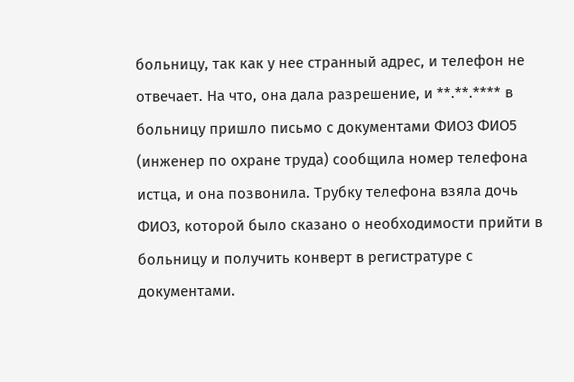больницу, так как у нее странный адрес, и телефон не отвечает. На что, она дала разрешение, и **.**.**** в больницу пришло письмо с документами ФИО3 ФИО5 (инженер по охране труда) сообщила номер телефона истца, и она позвонила. Трубку телефона взяла дочь ФИО3, которой было сказано о необходимости прийти в больницу и получить конверт в регистратуре с документами.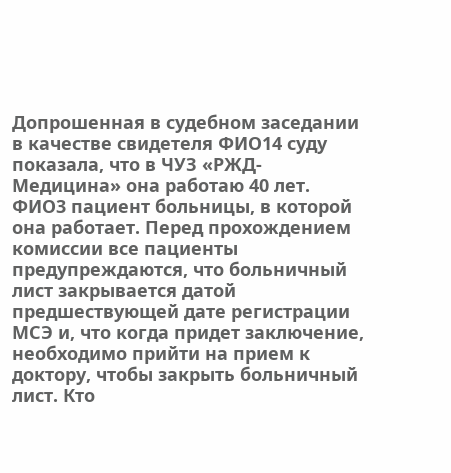Допрошенная в судебном заседании в качестве свидетеля ФИО14 суду показала, что в ЧУЗ «РЖД-Медицина» она работаю 40 лет. ФИО3 пациент больницы, в которой она работает. Перед прохождением комиссии все пациенты предупреждаются, что больничный лист закрывается датой предшествующей дате регистрации МСЭ и, что когда придет заключение, необходимо прийти на прием к доктору, чтобы закрыть больничный лист. Кто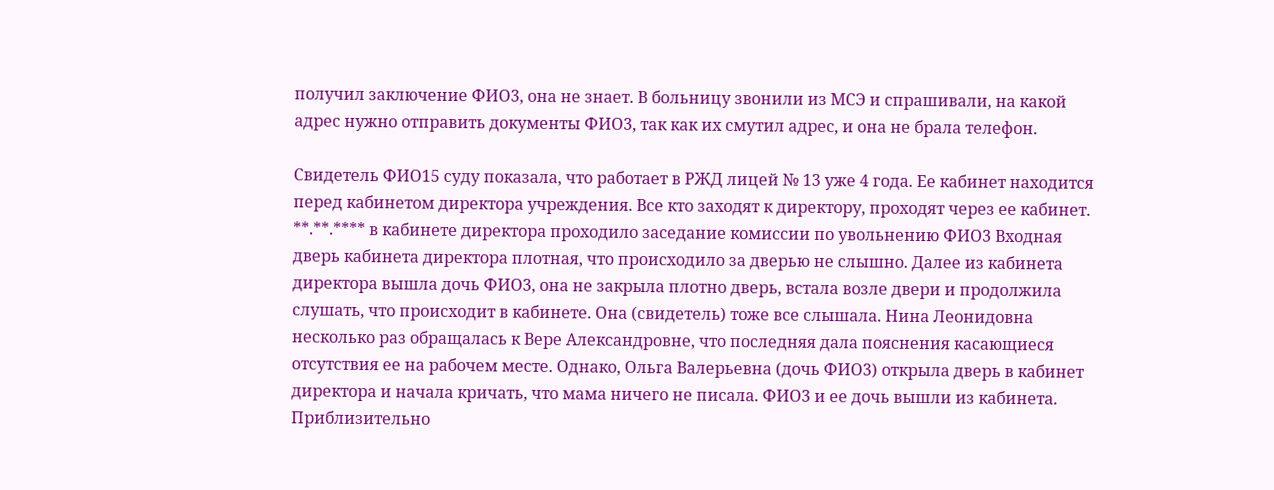получил заключение ФИО3, она не знает. В больницу звонили из МСЭ и спрашивали, на какой адрес нужно отправить документы ФИО3, так как их смутил адрес, и она не брала телефон.

Свидетель ФИО15 суду показала, что работает в РЖД лицей № 13 уже 4 года. Ее кабинет находится перед кабинетом директора учреждения. Все кто заходят к директору, проходят через ее кабинет. **.**.**** в кабинете директора проходило заседание комиссии по увольнению ФИО3 Входная дверь кабинета директора плотная, что происходило за дверью не слышно. Далее из кабинета директора вышла дочь ФИО3, она не закрыла плотно дверь, встала возле двери и продолжила слушать, что происходит в кабинете. Она (свидетель) тоже все слышала. Нина Леонидовна несколько раз обращалась к Вере Александровне, что последняя дала пояснения касающиеся отсутствия ее на рабочем месте. Однако, Ольга Валерьевна (дочь ФИО3) открыла дверь в кабинет директора и начала кричать, что мама ничего не писала. ФИО3 и ее дочь вышли из кабинета. Приблизительно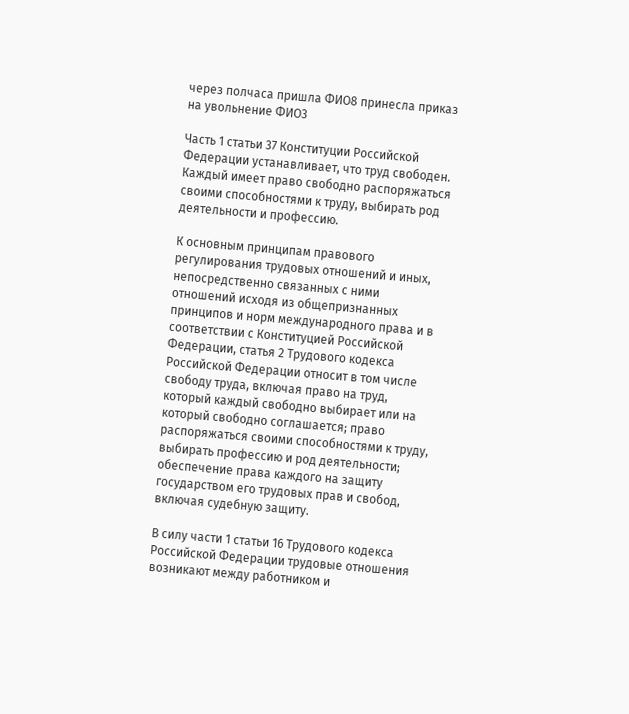через полчаса пришла ФИО8 принесла приказ на увольнение ФИО3

Часть 1 статьи 37 Конституции Российской Федерации устанавливает, что труд свободен. Каждый имеет право свободно распоряжаться своими способностями к труду, выбирать род деятельности и профессию.

К основным принципам правового регулирования трудовых отношений и иных, непосредственно связанных с ними отношений исходя из общепризнанных принципов и норм международного права и в соответствии с Конституцией Российской Федерации, статья 2 Трудового кодекса Российской Федерации относит в том числе свободу труда, включая право на труд, который каждый свободно выбирает или на который свободно соглашается; право распоряжаться своими способностями к труду, выбирать профессию и род деятельности; обеспечение права каждого на защиту государством его трудовых прав и свобод, включая судебную защиту.

В силу части 1 статьи 16 Трудового кодекса Российской Федерации трудовые отношения возникают между работником и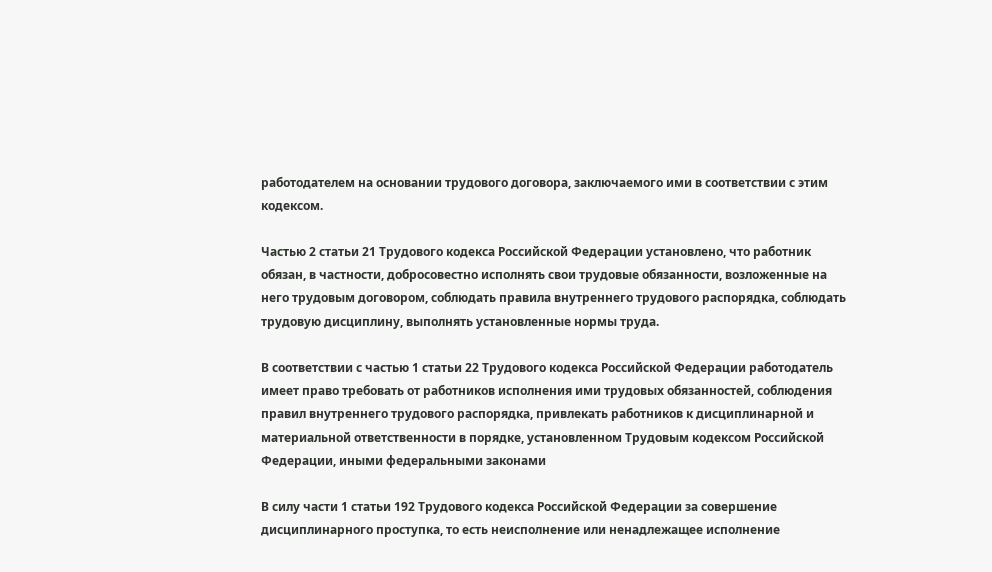работодателем на основании трудового договора, заключаемого ими в соответствии с этим кодексом.

Частью 2 статьи 21 Трудового кодекса Российской Федерации установлено, что работник обязан, в частности, добросовестно исполнять свои трудовые обязанности, возложенные на него трудовым договором, соблюдать правила внутреннего трудового распорядка, соблюдать трудовую дисциплину, выполнять установленные нормы труда.

В соответствии с частью 1 статьи 22 Трудового кодекса Российской Федерации работодатель имеет право требовать от работников исполнения ими трудовых обязанностей, соблюдения правил внутреннего трудового распорядка, привлекать работников к дисциплинарной и материальной ответственности в порядке, установленном Трудовым кодексом Российской Федерации, иными федеральными законами

В силу части 1 статьи 192 Трудового кодекса Российской Федерации за совершение дисциплинарного проступка, то есть неисполнение или ненадлежащее исполнение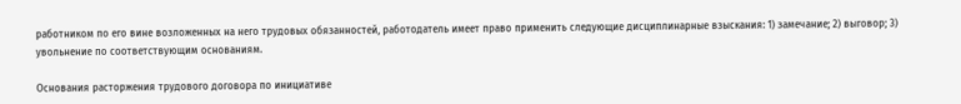работником по его вине возложенных на него трудовых обязанностей, работодатель имеет право применить следующие дисциплинарные взыскания: 1) замечание; 2) выговор; 3) увольнение по соответствующим основаниям.

Основания расторжения трудового договора по инициативе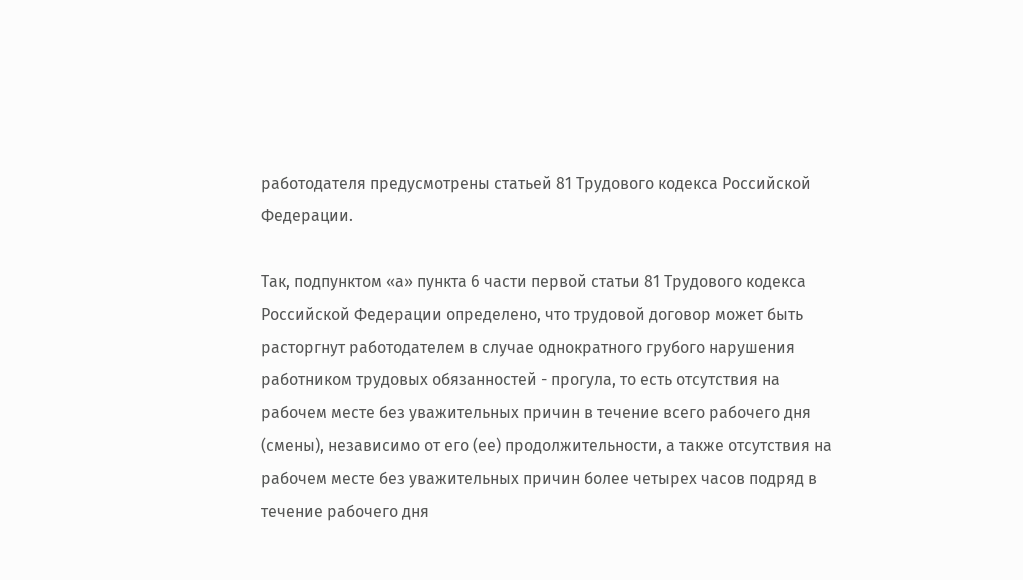работодателя предусмотрены статьей 81 Трудового кодекса Российской Федерации.

Так, подпунктом «а» пункта 6 части первой статьи 81 Трудового кодекса Российской Федерации определено, что трудовой договор может быть расторгнут работодателем в случае однократного грубого нарушения работником трудовых обязанностей - прогула, то есть отсутствия на рабочем месте без уважительных причин в течение всего рабочего дня (смены), независимо от его (ее) продолжительности, а также отсутствия на рабочем месте без уважительных причин более четырех часов подряд в течение рабочего дня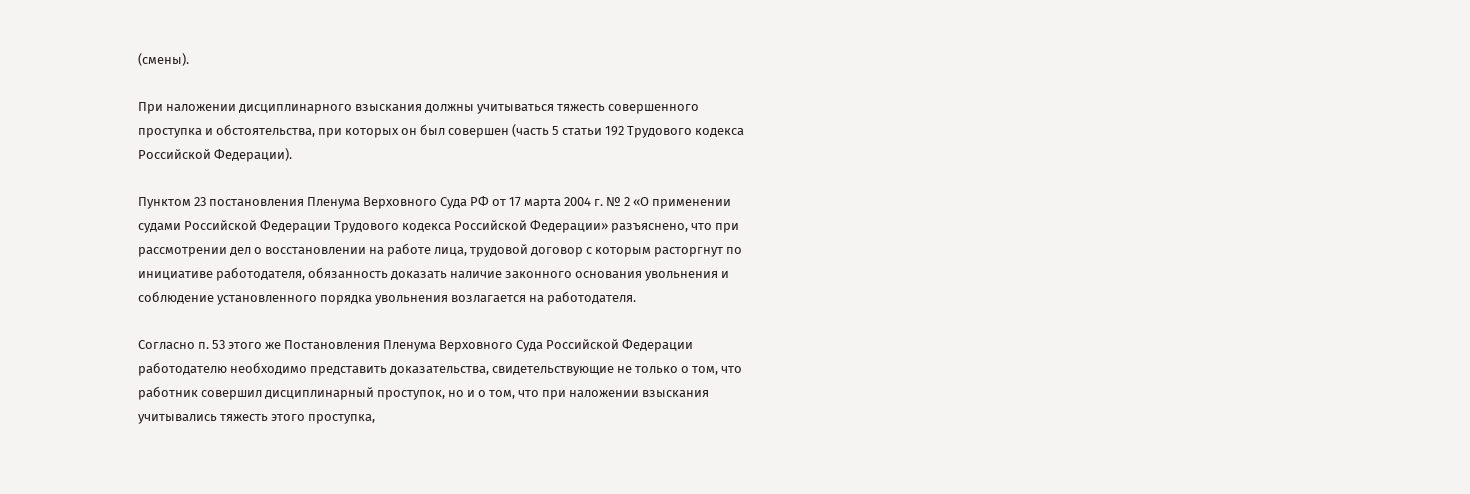(смены).

При наложении дисциплинарного взыскания должны учитываться тяжесть совершенного проступка и обстоятельства, при которых он был совершен (часть 5 статьи 192 Трудового кодекса Российской Федерации).

Пунктом 23 постановления Пленума Верховного Суда РФ от 17 марта 2004 г. № 2 «О применении судами Российской Федерации Трудового кодекса Российской Федерации» разъяснено, что при рассмотрении дел о восстановлении на работе лица, трудовой договор с которым расторгнут по инициативе работодателя, обязанность доказать наличие законного основания увольнения и соблюдение установленного порядка увольнения возлагается на работодателя.

Согласно п. 53 этого же Постановления Пленума Верховного Суда Российской Федерации работодателю необходимо представить доказательства, свидетельствующие не только о том, что работник совершил дисциплинарный проступок, но и о том, что при наложении взыскания учитывались тяжесть этого проступка,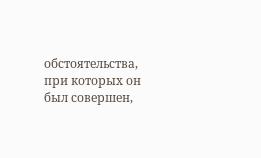обстоятельства, при которых он был совершен,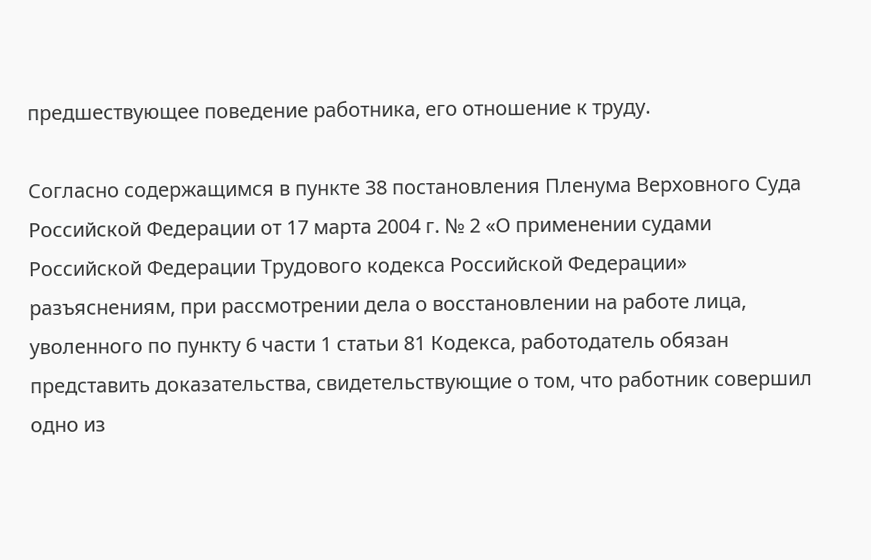предшествующее поведение работника, его отношение к труду.

Согласно содержащимся в пункте 38 постановления Пленума Верховного Суда Российской Федерации от 17 марта 2004 г. № 2 «О применении судами Российской Федерации Трудового кодекса Российской Федерации» разъяснениям, при рассмотрении дела о восстановлении на работе лица, уволенного по пункту 6 части 1 статьи 81 Кодекса, работодатель обязан представить доказательства, свидетельствующие о том, что работник совершил одно из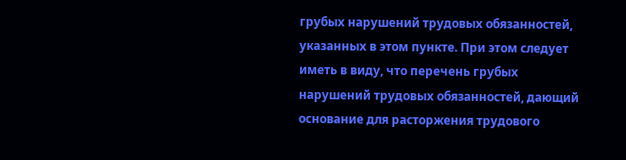грубых нарушений трудовых обязанностей, указанных в этом пункте. При этом следует иметь в виду, что перечень грубых нарушений трудовых обязанностей, дающий основание для расторжения трудового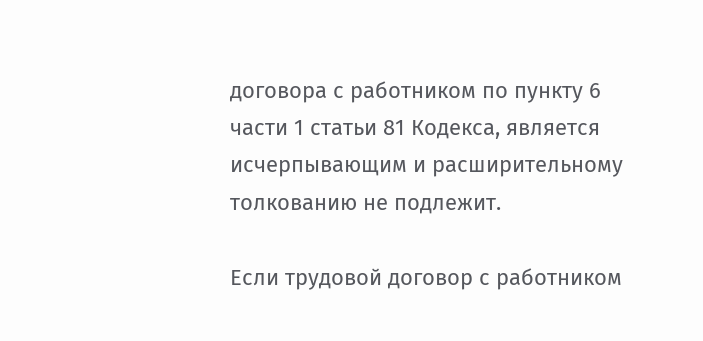договора с работником по пункту 6 части 1 статьи 81 Кодекса, является исчерпывающим и расширительному толкованию не подлежит.

Если трудовой договор с работником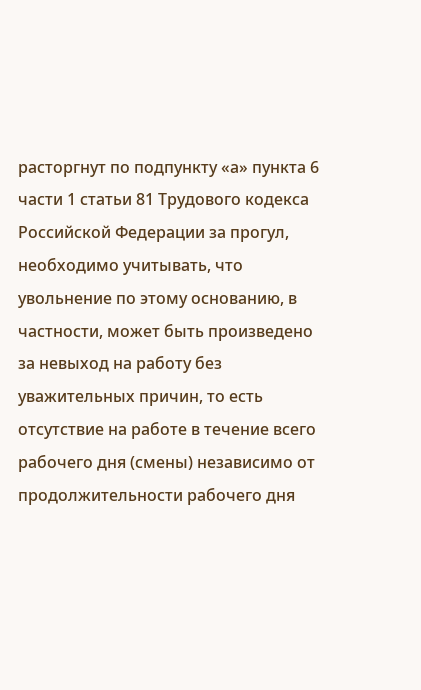расторгнут по подпункту «а» пункта 6 части 1 статьи 81 Трудового кодекса Российской Федерации за прогул, необходимо учитывать, что увольнение по этому основанию, в частности, может быть произведено за невыход на работу без уважительных причин, то есть отсутствие на работе в течение всего рабочего дня (смены) независимо от продолжительности рабочего дня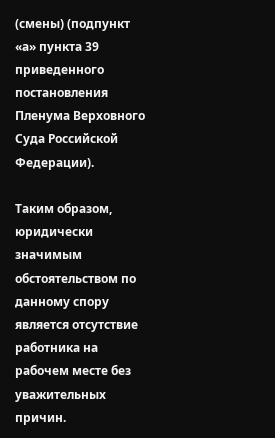(смены) (подпункт «а» пункта 39 приведенного постановления Пленума Верховного Суда Российской Федерации).

Таким образом, юридически значимым обстоятельством по данному спору является отсутствие работника на рабочем месте без уважительных причин.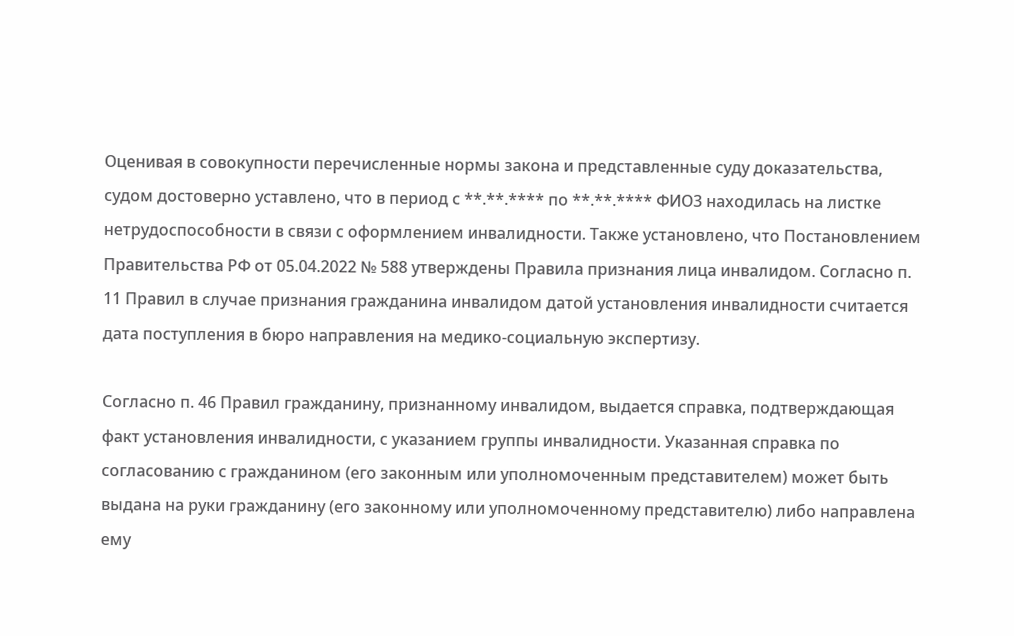Оценивая в совокупности перечисленные нормы закона и представленные суду доказательства, судом достоверно уставлено, что в период с **.**.**** по **.**.**** ФИО3 находилась на листке нетрудоспособности в связи с оформлением инвалидности. Также установлено, что Постановлением Правительства РФ от 05.04.2022 № 588 утверждены Правила признания лица инвалидом. Согласно п. 11 Правил в случае признания гражданина инвалидом датой установления инвалидности считается дата поступления в бюро направления на медико-социальную экспертизу.

Согласно п. 46 Правил гражданину, признанному инвалидом, выдается справка, подтверждающая факт установления инвалидности, с указанием группы инвалидности. Указанная справка по согласованию с гражданином (его законным или уполномоченным представителем) может быть выдана на руки гражданину (его законному или уполномоченному представителю) либо направлена ему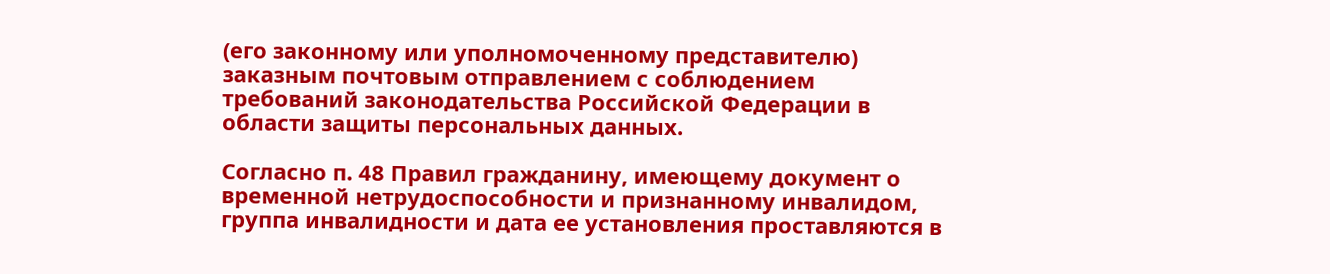(его законному или уполномоченному представителю) заказным почтовым отправлением с соблюдением требований законодательства Российской Федерации в области защиты персональных данных.

Согласно п. 48 Правил гражданину, имеющему документ о временной нетрудоспособности и признанному инвалидом, группа инвалидности и дата ее установления проставляются в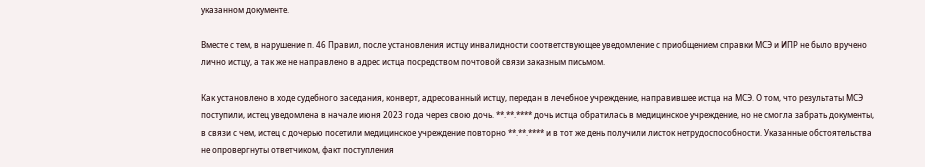указанном документе.

Вместе с тем, в нарушение п. 46 Правил, после установления истцу инвалидности соответствующее уведомление с приобщением справки МСЭ и ИПР не было вручено лично истцу, а так же не направлено в адрес истца посредством почтовой связи заказным письмом.

Как установлено в ходе судебного заседания, конверт, адресованный истцу, передан в лечебное учреждение, направившее истца на МСЭ. О том, что результаты МСЭ поступили, истец уведомлена в начале июня 2023 года через свою дочь. **.**.**** дочь истца обратилась в медицинское учреждение, но не смогла забрать документы, в связи с чем, истец с дочерью посетили медицинское учреждение повторно **.**.**** и в тот же день получили листок нетрудоспособности. Указанные обстоятельства не опровергнуты ответчиком, факт поступления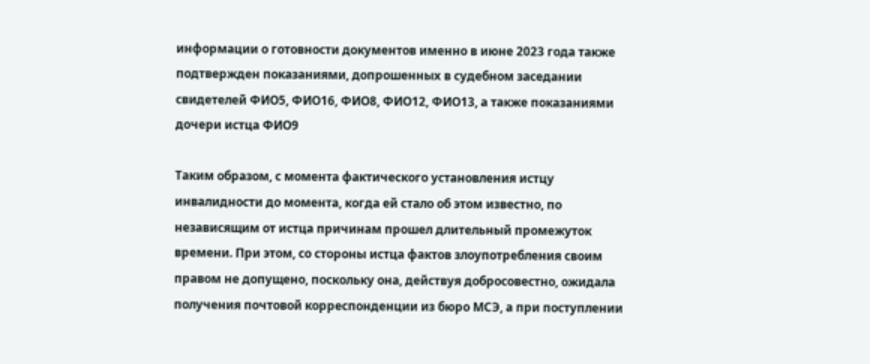информации о готовности документов именно в июне 2023 года также подтвержден показаниями, допрошенных в судебном заседании свидетелей ФИО5, ФИО16, ФИО8, ФИО12, ФИО13, а также показаниями дочери истца ФИО9

Таким образом, с момента фактического установления истцу инвалидности до момента, когда ей стало об этом известно, по независящим от истца причинам прошел длительный промежуток времени. При этом, со стороны истца фактов злоупотребления своим правом не допущено, поскольку она, действуя добросовестно, ожидала получения почтовой корреспонденции из бюро МСЭ, а при поступлении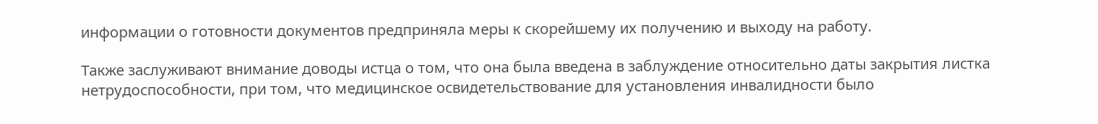информации о готовности документов предприняла меры к скорейшему их получению и выходу на работу.

Также заслуживают внимание доводы истца о том, что она была введена в заблуждение относительно даты закрытия листка нетрудоспособности, при том, что медицинское освидетельствование для установления инвалидности было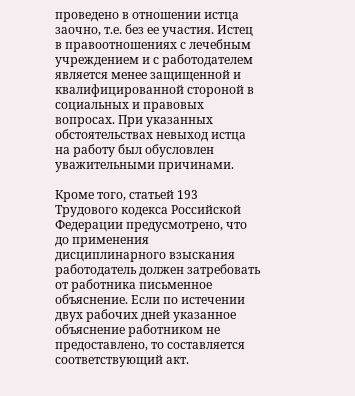проведено в отношении истца заочно, т.е. без ее участия. Истец в правоотношениях с лечебным учреждением и с работодателем является менее защищенной и квалифицированной стороной в социальных и правовых вопросах. При указанных обстоятельствах невыход истца на работу был обусловлен уважительными причинами.

Кроме того, статьей 193 Трудового кодекса Российской Федерации предусмотрено, что до применения дисциплинарного взыскания работодатель должен затребовать от работника письменное объяснение. Если по истечении двух рабочих дней указанное объяснение работником не предоставлено, то составляется соответствующий акт.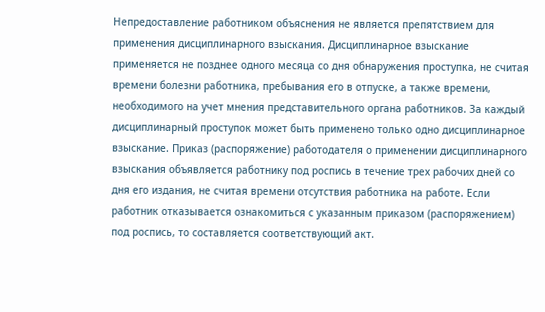Непредоставление работником объяснения не является препятствием для применения дисциплинарного взыскания. Дисциплинарное взыскание применяется не позднее одного месяца со дня обнаружения проступка, не считая времени болезни работника, пребывания его в отпуске, а также времени, необходимого на учет мнения представительного органа работников. За каждый дисциплинарный проступок может быть применено только одно дисциплинарное взыскание. Приказ (распоряжение) работодателя о применении дисциплинарного взыскания объявляется работнику под роспись в течение трех рабочих дней со дня его издания, не считая времени отсутствия работника на работе. Если работник отказывается ознакомиться с указанным приказом (распоряжением) под роспись, то составляется соответствующий акт.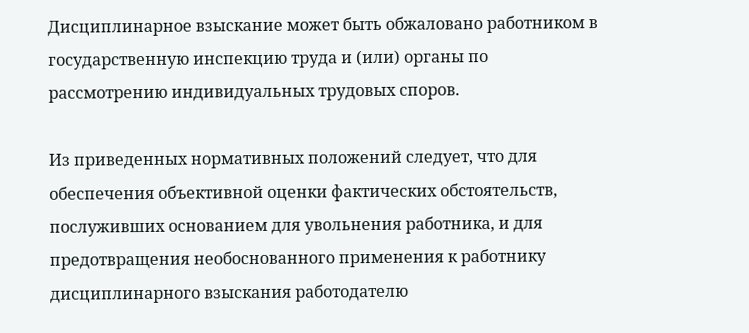Дисциплинарное взыскание может быть обжаловано работником в государственную инспекцию труда и (или) органы по рассмотрению индивидуальных трудовых споров.

Из приведенных нормативных положений следует, что для обеспечения объективной оценки фактических обстоятельств, послуживших основанием для увольнения работника, и для предотвращения необоснованного применения к работнику дисциплинарного взыскания работодателю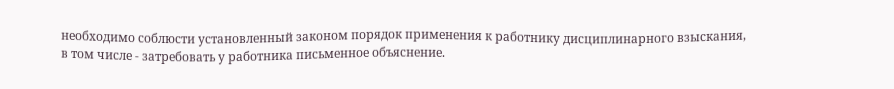необходимо соблюсти установленный законом порядок применения к работнику дисциплинарного взыскания, в том числе - затребовать у работника письменное объяснение.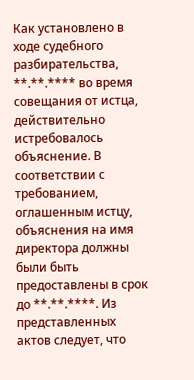Как установлено в ходе судебного разбирательства, **.**.**** во время совещания от истца, действительно истребовалось объяснение. В соответствии с требованием, оглашенным истцу, объяснения на имя директора должны были быть предоставлены в срок до **.**.****. Из представленных актов следует, что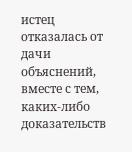истец отказалась от дачи объяснений, вместе с тем, каких-либо доказательств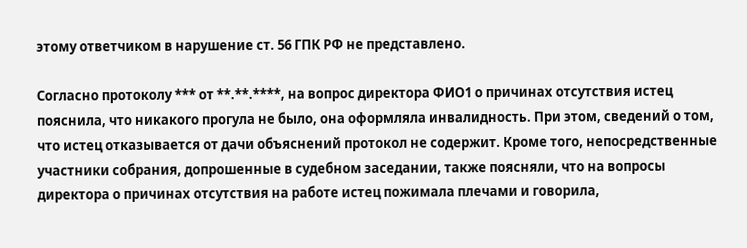этому ответчиком в нарушение ст. 56 ГПК РФ не представлено.

Согласно протоколу *** от **.**.****, на вопрос директора ФИО1 о причинах отсутствия истец пояснила, что никакого прогула не было, она оформляла инвалидность. При этом, сведений о том, что истец отказывается от дачи объяснений протокол не содержит. Кроме того, непосредственные участники собрания, допрошенные в судебном заседании, также поясняли, что на вопросы директора о причинах отсутствия на работе истец пожимала плечами и говорила,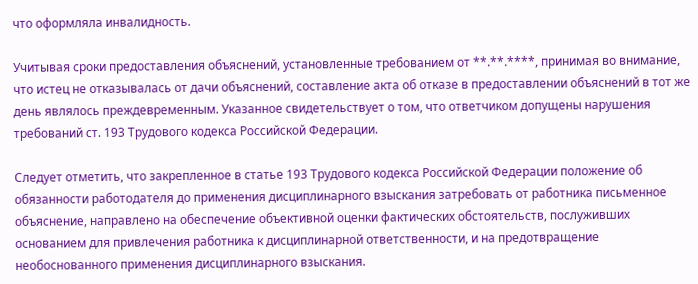что оформляла инвалидность.

Учитывая сроки предоставления объяснений, установленные требованием от **.**.****, принимая во внимание, что истец не отказывалась от дачи объяснений, составление акта об отказе в предоставлении объяснений в тот же день являлось преждевременным. Указанное свидетельствует о том, что ответчиком допущены нарушения требований ст. 193 Трудового кодекса Российской Федерации.

Следует отметить, что закрепленное в статье 193 Трудового кодекса Российской Федерации положение об обязанности работодателя до применения дисциплинарного взыскания затребовать от работника письменное объяснение, направлено на обеспечение объективной оценки фактических обстоятельств, послуживших основанием для привлечения работника к дисциплинарной ответственности, и на предотвращение необоснованного применения дисциплинарного взыскания.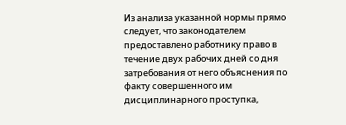Из анализа указанной нормы прямо следует, что законодателем предоставлено работнику право в течение двух рабочих дней со дня затребования от него объяснения по факту совершенного им дисциплинарного проступка,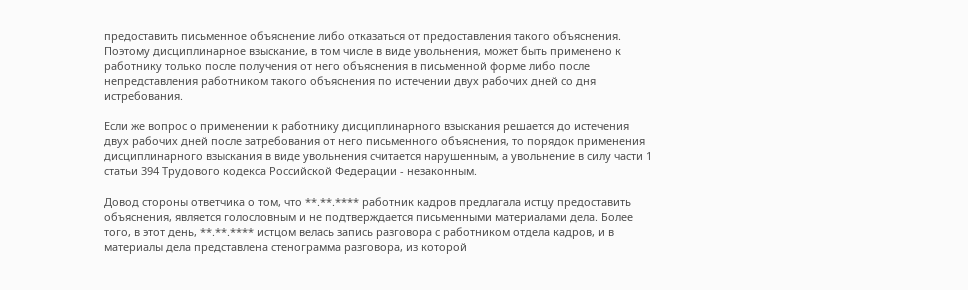предоставить письменное объяснение либо отказаться от предоставления такого объяснения. Поэтому дисциплинарное взыскание, в том числе в виде увольнения, может быть применено к работнику только после получения от него объяснения в письменной форме либо после непредставления работником такого объяснения по истечении двух рабочих дней со дня истребования.

Если же вопрос о применении к работнику дисциплинарного взыскания решается до истечения двух рабочих дней после затребования от него письменного объяснения, то порядок применения дисциплинарного взыскания в виде увольнения считается нарушенным, а увольнение в силу части 1 статьи 394 Трудового кодекса Российской Федерации - незаконным.

Довод стороны ответчика о том, что **.**.**** работник кадров предлагала истцу предоставить объяснения, является голословным и не подтверждается письменными материалами дела. Более того, в этот день, **.**.**** истцом велась запись разговора с работником отдела кадров, и в материалы дела представлена стенограмма разговора, из которой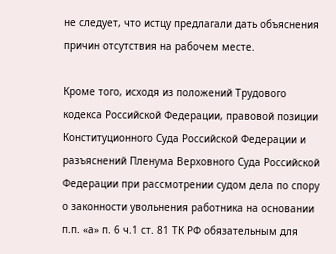не следует, что истцу предлагали дать объяснения причин отсутствия на рабочем месте.

Кроме того, исходя из положений Трудового кодекса Российской Федерации, правовой позиции Конституционного Суда Российской Федерации и разъяснений Пленума Верховного Суда Российской Федерации при рассмотрении судом дела по спору о законности увольнения работника на основании п.п. «а» п. 6 ч.1 ст. 81 ТК РФ обязательным для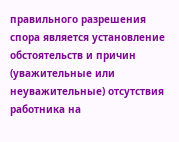правильного разрешения спора является установление обстоятельств и причин (уважительные или неуважительные) отсутствия работника на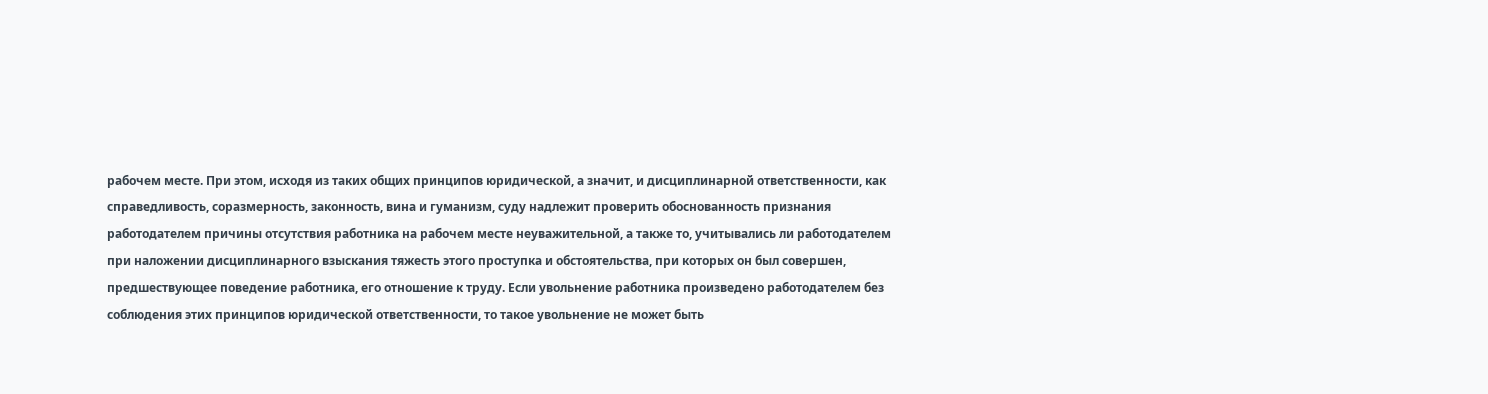рабочем месте. При этом, исходя из таких общих принципов юридической, а значит, и дисциплинарной ответственности, как справедливость, соразмерность, законность, вина и гуманизм, суду надлежит проверить обоснованность признания работодателем причины отсутствия работника на рабочем месте неуважительной, а также то, учитывались ли работодателем при наложении дисциплинарного взыскания тяжесть этого проступка и обстоятельства, при которых он был совершен, предшествующее поведение работника, его отношение к труду. Если увольнение работника произведено работодателем без соблюдения этих принципов юридической ответственности, то такое увольнение не может быть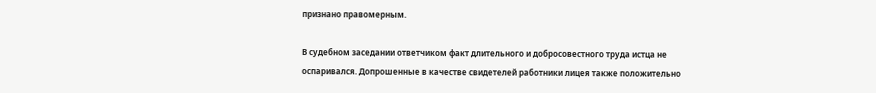признано правомерным.

В судебном заседании ответчиком факт длительного и добросовестного труда истца не оспаривался. Допрошенные в качестве свидетелей работники лицея также положительно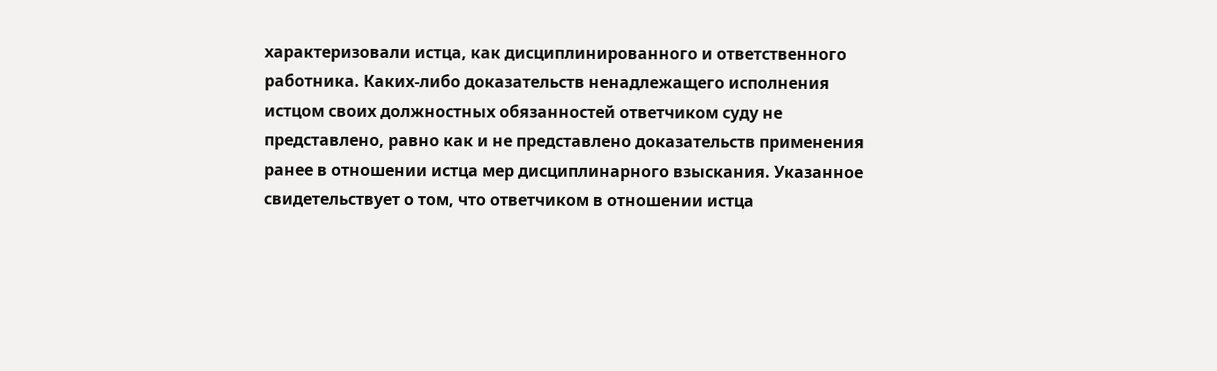характеризовали истца, как дисциплинированного и ответственного работника. Каких-либо доказательств ненадлежащего исполнения истцом своих должностных обязанностей ответчиком суду не представлено, равно как и не представлено доказательств применения ранее в отношении истца мер дисциплинарного взыскания. Указанное свидетельствует о том, что ответчиком в отношении истца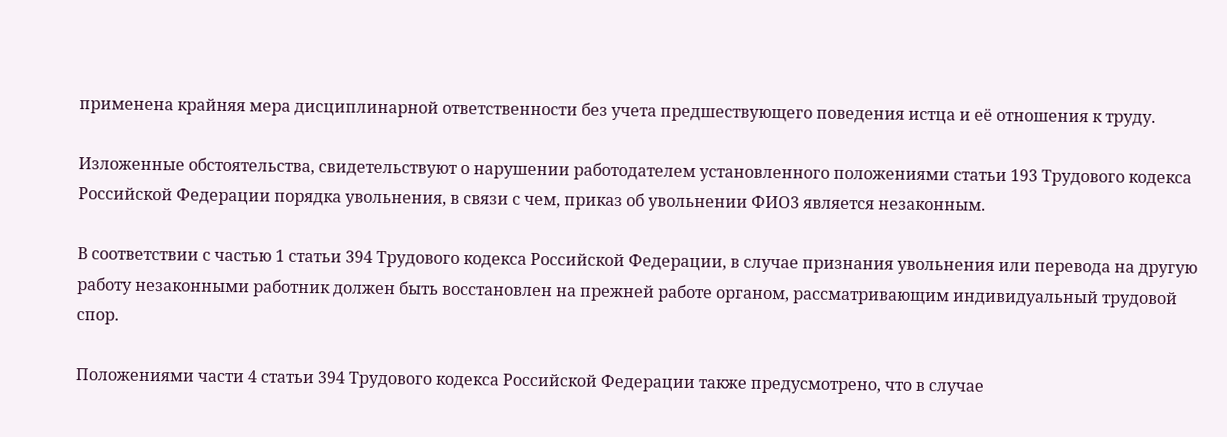применена крайняя мера дисциплинарной ответственности без учета предшествующего поведения истца и её отношения к труду.

Изложенные обстоятельства, свидетельствуют о нарушении работодателем установленного положениями статьи 193 Трудового кодекса Российской Федерации порядка увольнения, в связи с чем, приказ об увольнении ФИО3 является незаконным.

В соответствии с частью 1 статьи 394 Трудового кодекса Российской Федерации, в случае признания увольнения или перевода на другую работу незаконными работник должен быть восстановлен на прежней работе органом, рассматривающим индивидуальный трудовой спор.

Положениями части 4 статьи 394 Трудового кодекса Российской Федерации также предусмотрено, что в случае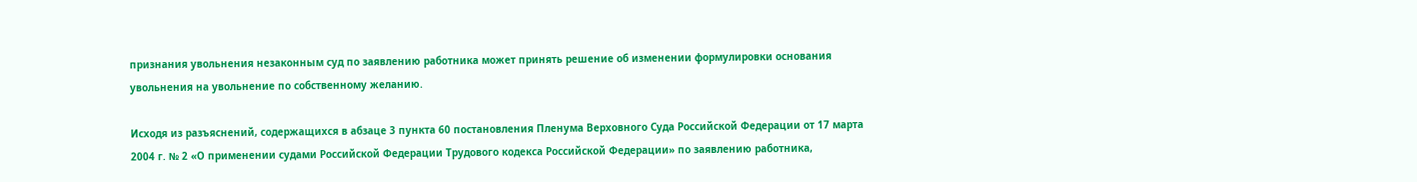признания увольнения незаконным суд по заявлению работника может принять решение об изменении формулировки основания увольнения на увольнение по собственному желанию.

Исходя из разъяснений, содержащихся в абзаце 3 пункта 60 постановления Пленума Верховного Суда Российской Федерации от 17 марта 2004 г. № 2 «О применении судами Российской Федерации Трудового кодекса Российской Федерации» по заявлению работника,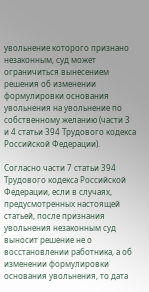увольнение которого признано незаконным, суд может ограничиться вынесением решения об изменении формулировки основания увольнения на увольнение по собственному желанию (части 3 и 4 статьи 394 Трудового кодекса Российской Федерации).

Согласно части 7 статьи 394 Трудового кодекса Российской Федерации, если в случаях, предусмотренных настоящей статьей, после признания увольнения незаконным суд выносит решение не о восстановлении работника, а об изменении формулировки основания увольнения, то дата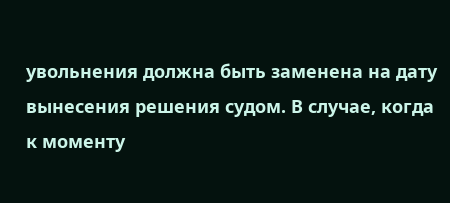увольнения должна быть заменена на дату вынесения решения судом. В случае, когда к моменту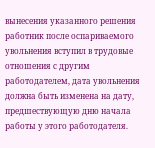вынесения указанного решения работник после оспариваемого увольнения вступил в трудовые отношения с другим работодателем, дата увольнения должна быть изменена на дату, предшествующую дню начала работы у этого работодателя.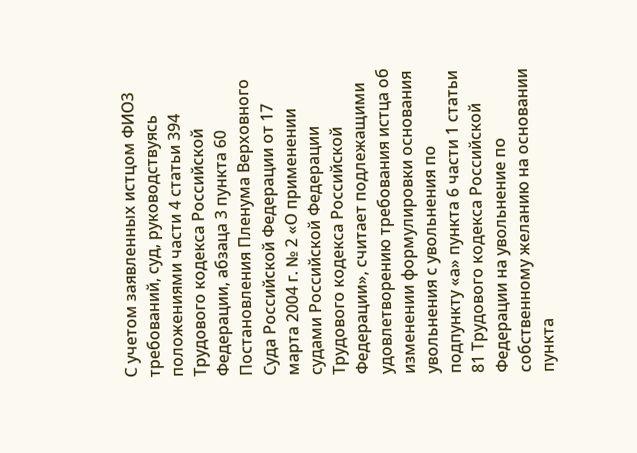С учетом заявленных истцом ФИО3 требований, суд, руководствуясь положениями части 4 статьи 394 Трудового кодекса Российской Федерации, абзаца 3 пункта 60 Постановления Пленума Верховного Суда Российской Федерации от 17 марта 2004 г. № 2 «О применении судами Российской Федерации Трудового кодекса Российской Федерации», считает подлежащими удовлетворению требования истца об изменении формулировки основания увольнения с увольнения по подпункту «а» пункта 6 части 1 статьи 81 Трудового кодекса Российской Федерации на увольнение по собственному желанию на основании пункта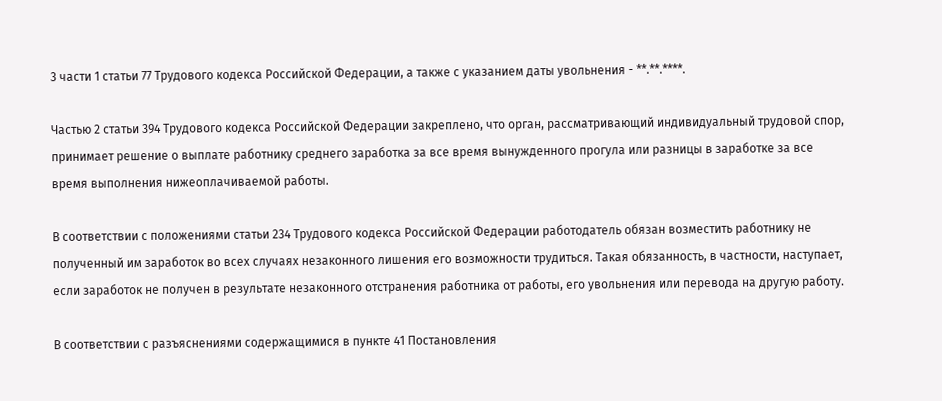3 части 1 статьи 77 Трудового кодекса Российской Федерации, а также с указанием даты увольнения - **.**.****.

Частью 2 статьи 394 Трудового кодекса Российской Федерации закреплено, что орган, рассматривающий индивидуальный трудовой спор, принимает решение о выплате работнику среднего заработка за все время вынужденного прогула или разницы в заработке за все время выполнения нижеоплачиваемой работы.

В соответствии с положениями статьи 234 Трудового кодекса Российской Федерации работодатель обязан возместить работнику не полученный им заработок во всех случаях незаконного лишения его возможности трудиться. Такая обязанность, в частности, наступает, если заработок не получен в результате незаконного отстранения работника от работы, его увольнения или перевода на другую работу.

В соответствии с разъяснениями содержащимися в пункте 41 Постановления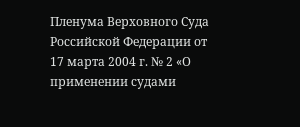Пленума Верховного Суда Российской Федерации от 17 марта 2004 г. № 2 «О применении судами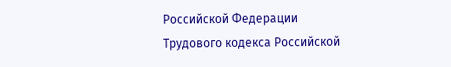Российской Федерации Трудового кодекса Российской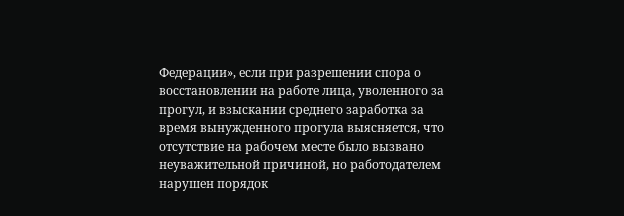Федерации», если при разрешении спора о восстановлении на работе лица, уволенного за прогул, и взыскании среднего заработка за время вынужденного прогула выясняется, что отсутствие на рабочем месте было вызвано неуважительной причиной, но работодателем нарушен порядок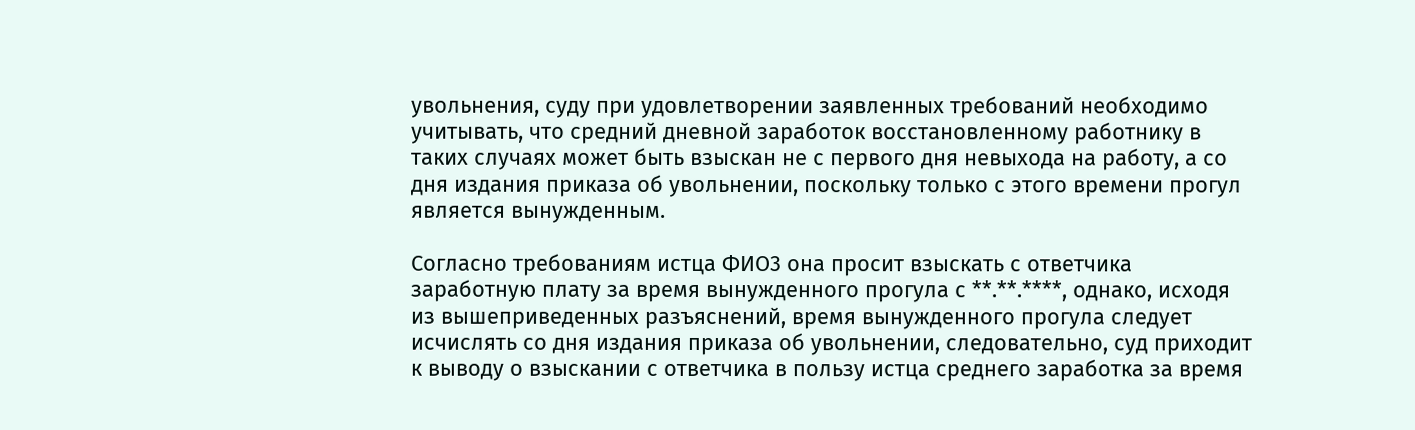увольнения, суду при удовлетворении заявленных требований необходимо учитывать, что средний дневной заработок восстановленному работнику в таких случаях может быть взыскан не с первого дня невыхода на работу, а со дня издания приказа об увольнении, поскольку только с этого времени прогул является вынужденным.

Согласно требованиям истца ФИО3 она просит взыскать с ответчика заработную плату за время вынужденного прогула с **.**.****, однако, исходя из вышеприведенных разъяснений, время вынужденного прогула следует исчислять со дня издания приказа об увольнении, следовательно, суд приходит к выводу о взыскании с ответчика в пользу истца среднего заработка за время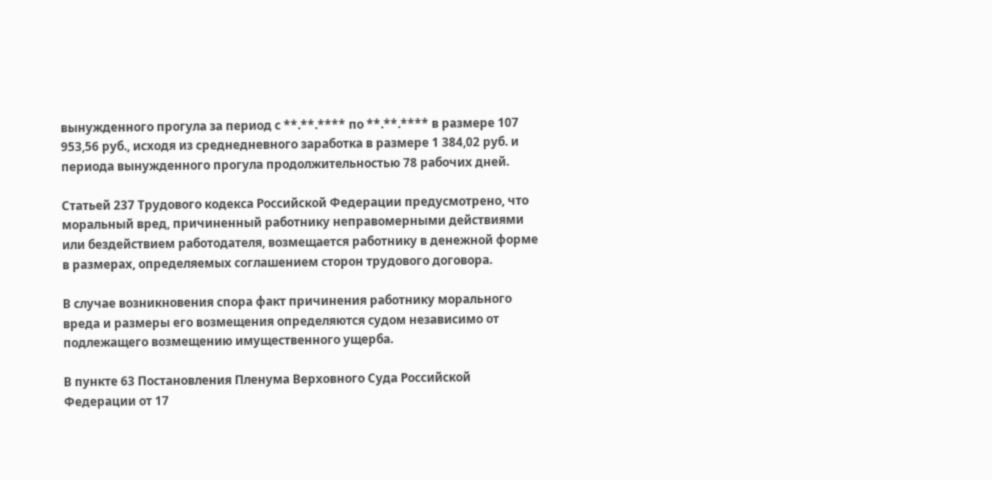вынужденного прогула за период с **.**.**** по **.**.**** в размере 107 953,56 руб., исходя из среднедневного заработка в размере 1 384,02 руб. и периода вынужденного прогула продолжительностью 78 рабочих дней.

Статьей 237 Трудового кодекса Российской Федерации предусмотрено, что моральный вред, причиненный работнику неправомерными действиями или бездействием работодателя, возмещается работнику в денежной форме в размерах, определяемых соглашением сторон трудового договора.

В случае возникновения спора факт причинения работнику морального вреда и размеры его возмещения определяются судом независимо от подлежащего возмещению имущественного ущерба.

В пункте 63 Постановления Пленума Верховного Суда Российской Федерации от 17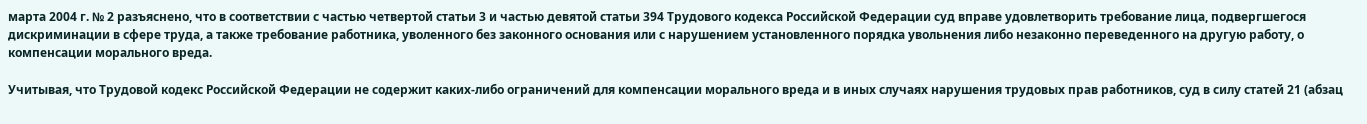марта 2004 г. № 2 разъяснено, что в соответствии с частью четвертой статьи 3 и частью девятой статьи 394 Трудового кодекса Российской Федерации суд вправе удовлетворить требование лица, подвергшегося дискриминации в сфере труда, а также требование работника, уволенного без законного основания или с нарушением установленного порядка увольнения либо незаконно переведенного на другую работу, о компенсации морального вреда.

Учитывая, что Трудовой кодекс Российской Федерации не содержит каких-либо ограничений для компенсации морального вреда и в иных случаях нарушения трудовых прав работников, суд в силу статей 21 (абзац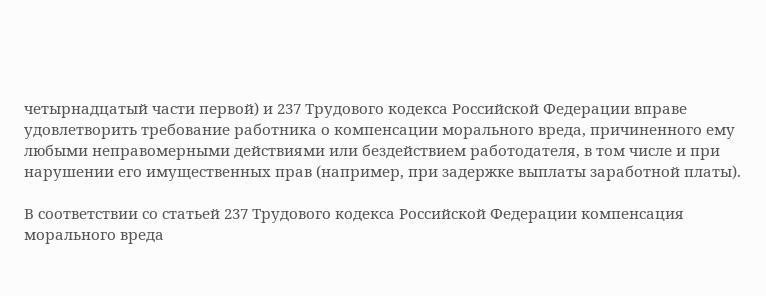четырнадцатый части первой) и 237 Трудового кодекса Российской Федерации вправе удовлетворить требование работника о компенсации морального вреда, причиненного ему любыми неправомерными действиями или бездействием работодателя, в том числе и при нарушении его имущественных прав (например, при задержке выплаты заработной платы).

В соответствии со статьей 237 Трудового кодекса Российской Федерации компенсация морального вреда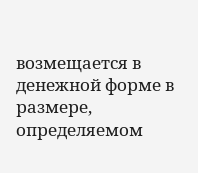возмещается в денежной форме в размере, определяемом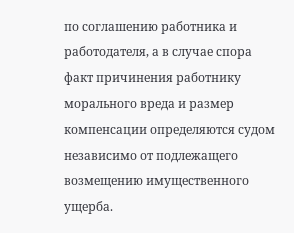по соглашению работника и работодателя, а в случае спора факт причинения работнику морального вреда и размер компенсации определяются судом независимо от подлежащего возмещению имущественного ущерба.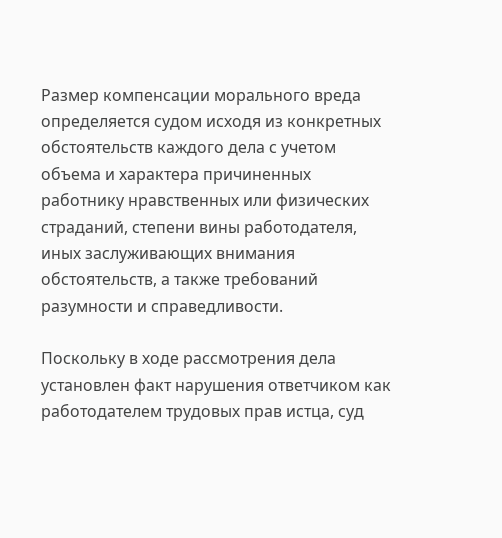Размер компенсации морального вреда определяется судом исходя из конкретных обстоятельств каждого дела с учетом объема и характера причиненных работнику нравственных или физических страданий, степени вины работодателя, иных заслуживающих внимания обстоятельств, а также требований разумности и справедливости.

Поскольку в ходе рассмотрения дела установлен факт нарушения ответчиком как работодателем трудовых прав истца, суд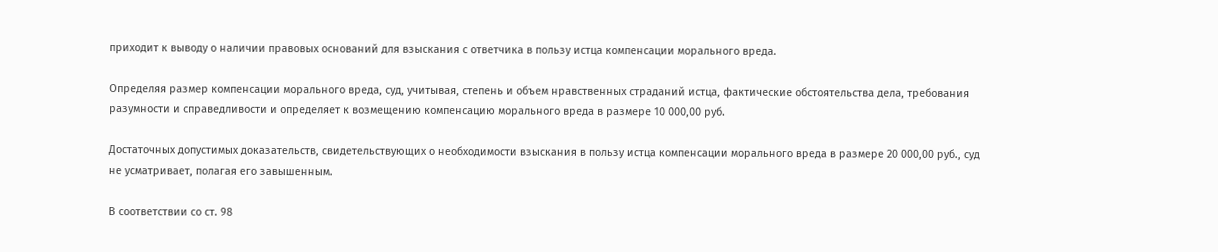приходит к выводу о наличии правовых оснований для взыскания с ответчика в пользу истца компенсации морального вреда.

Определяя размер компенсации морального вреда, суд, учитывая, степень и объем нравственных страданий истца, фактические обстоятельства дела, требования разумности и справедливости и определяет к возмещению компенсацию морального вреда в размере 10 000,00 руб.

Достаточных допустимых доказательств, свидетельствующих о необходимости взыскания в пользу истца компенсации морального вреда в размере 20 000,00 руб., суд не усматривает, полагая его завышенным.

В соответствии со ст. 98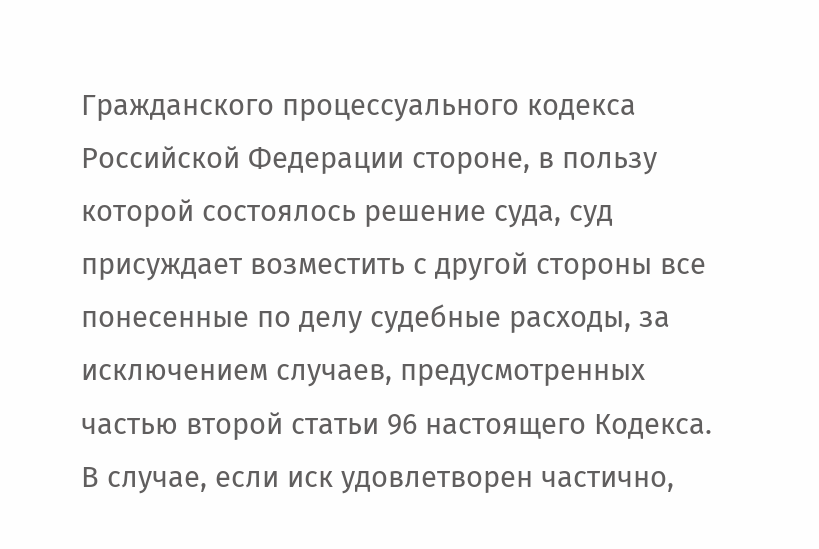Гражданского процессуального кодекса Российской Федерации стороне, в пользу которой состоялось решение суда, суд присуждает возместить с другой стороны все понесенные по делу судебные расходы, за исключением случаев, предусмотренных частью второй статьи 96 настоящего Кодекса. В случае, если иск удовлетворен частично,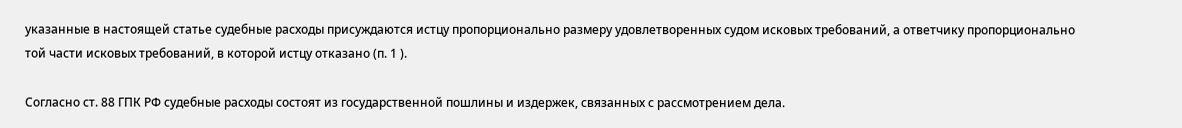указанные в настоящей статье судебные расходы присуждаются истцу пропорционально размеру удовлетворенных судом исковых требований, а ответчику пропорционально той части исковых требований, в которой истцу отказано (п. 1 ).

Согласно ст. 88 ГПК РФ судебные расходы состоят из государственной пошлины и издержек, связанных с рассмотрением дела.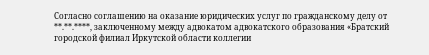Согласно соглашению на оказание юридических услуг по гражданскому делу от **.**.****, заключенному между адвокатом адвокатского образования «Братский городской филиал Иркутской области коллегии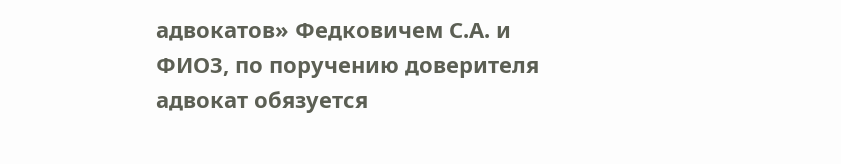адвокатов» Федковичем С.А. и ФИО3, по поручению доверителя адвокат обязуется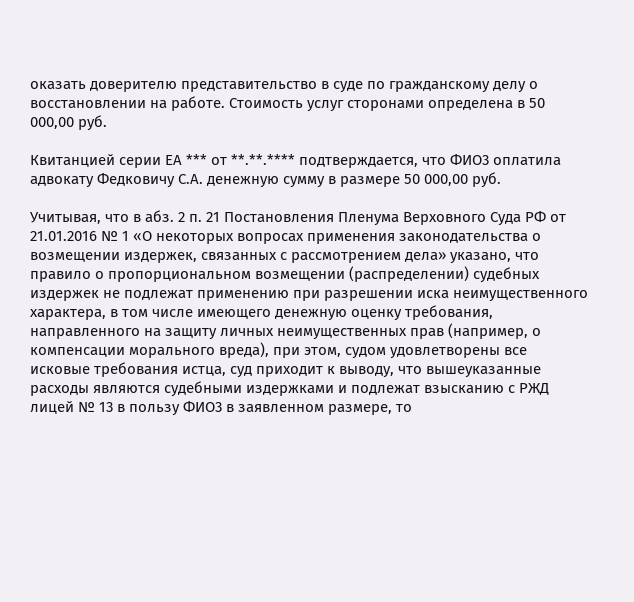оказать доверителю представительство в суде по гражданскому делу о восстановлении на работе. Стоимость услуг сторонами определена в 50 000,00 руб.

Квитанцией серии ЕА *** от **.**.**** подтверждается, что ФИО3 оплатила адвокату Федковичу С.А. денежную сумму в размере 50 000,00 руб.

Учитывая, что в абз. 2 п. 21 Постановления Пленума Верховного Суда РФ от 21.01.2016 № 1 «О некоторых вопросах применения законодательства о возмещении издержек, связанных с рассмотрением дела» указано, что правило о пропорциональном возмещении (распределении) судебных издержек не подлежат применению при разрешении иска неимущественного характера, в том числе имеющего денежную оценку требования, направленного на защиту личных неимущественных прав (например, о компенсации морального вреда), при этом, судом удовлетворены все исковые требования истца, суд приходит к выводу, что вышеуказанные расходы являются судебными издержками и подлежат взысканию с РЖД лицей № 13 в пользу ФИО3 в заявленном размере, то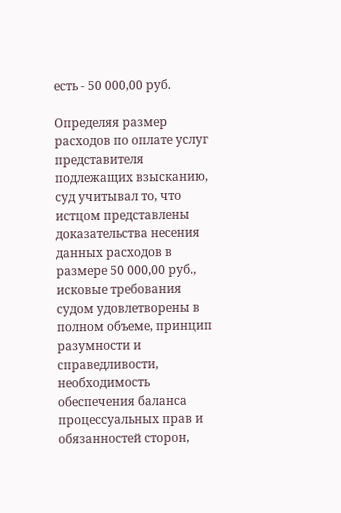есть - 50 000,00 руб.

Определяя размер расходов по оплате услуг представителя подлежащих взысканию, суд учитывал то, что истцом представлены доказательства несения данных расходов в размере 50 000,00 руб., исковые требования судом удовлетворены в полном объеме, принцип разумности и справедливости, необходимость обеспечения баланса процессуальных прав и обязанностей сторон,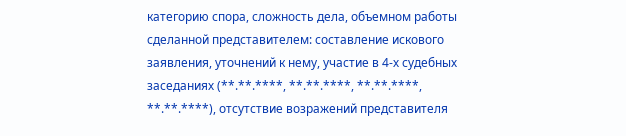категорию спора, сложность дела, объемном работы сделанной представителем: составление искового заявления, уточнений к нему, участие в 4-х судебных заседаниях (**.**.****, **.**.****, **.**.****, **.**.****), отсутствие возражений представителя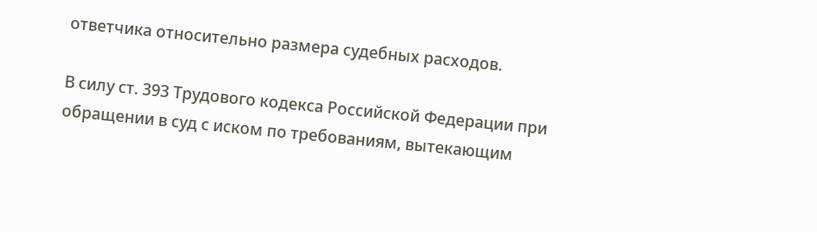ответчика относительно размера судебных расходов.

В силу ст. 393 Трудового кодекса Российской Федерации при обращении в суд с иском по требованиям, вытекающим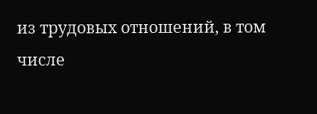из трудовых отношений, в том числе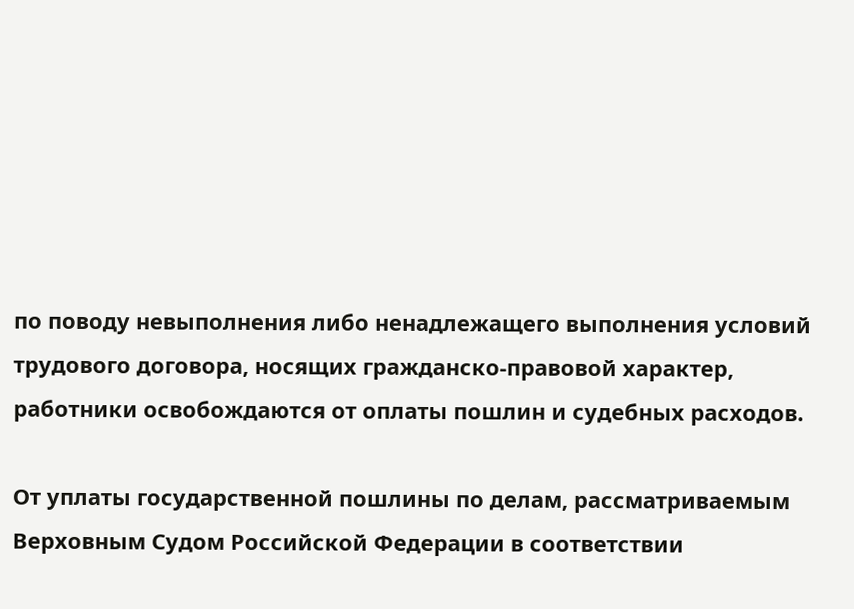по поводу невыполнения либо ненадлежащего выполнения условий трудового договора, носящих гражданско-правовой характер, работники освобождаются от оплаты пошлин и судебных расходов.

От уплаты государственной пошлины по делам, рассматриваемым Верховным Судом Российской Федерации в соответствии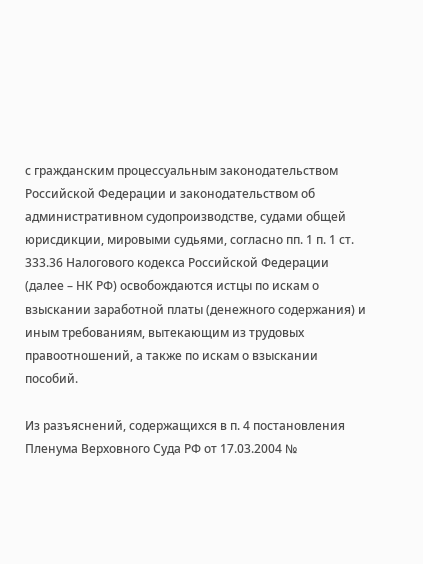с гражданским процессуальным законодательством Российской Федерации и законодательством об административном судопроизводстве, судами общей юрисдикции, мировыми судьями, согласно пп. 1 п. 1 ст. 333.36 Налогового кодекса Российской Федерации (далее – НК РФ) освобождаются истцы по искам о взыскании заработной платы (денежного содержания) и иным требованиям, вытекающим из трудовых правоотношений, а также по искам о взыскании пособий.

Из разъяснений, содержащихся в п. 4 постановления Пленума Верховного Суда РФ от 17.03.2004 №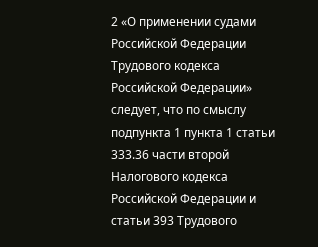2 «О применении судами Российской Федерации Трудового кодекса Российской Федерации» следует, что по смыслу подпункта 1 пункта 1 статьи 333.36 части второй Налогового кодекса Российской Федерации и статьи 393 Трудового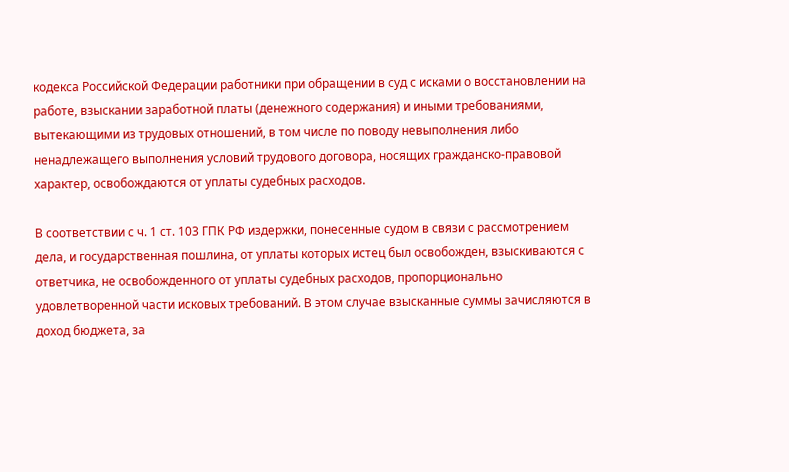кодекса Российской Федерации работники при обращении в суд с исками о восстановлении на работе, взыскании заработной платы (денежного содержания) и иными требованиями, вытекающими из трудовых отношений, в том числе по поводу невыполнения либо ненадлежащего выполнения условий трудового договора, носящих гражданско-правовой характер, освобождаются от уплаты судебных расходов.

В соответствии с ч. 1 ст. 103 ГПК РФ издержки, понесенные судом в связи с рассмотрением дела, и государственная пошлина, от уплаты которых истец был освобожден, взыскиваются с ответчика, не освобожденного от уплаты судебных расходов, пропорционально удовлетворенной части исковых требований. В этом случае взысканные суммы зачисляются в доход бюджета, за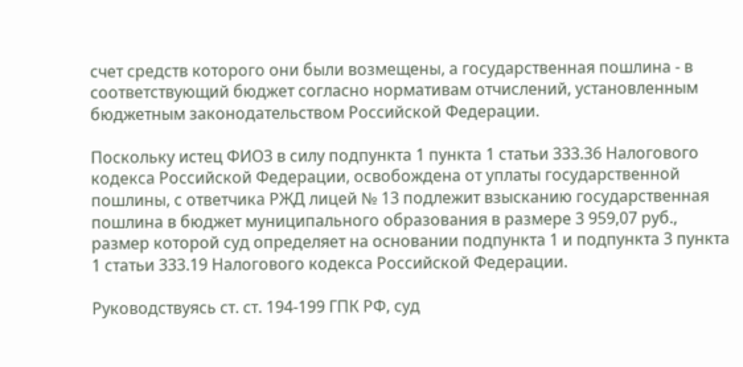счет средств которого они были возмещены, а государственная пошлина - в соответствующий бюджет согласно нормативам отчислений, установленным бюджетным законодательством Российской Федерации.

Поскольку истец ФИО3 в силу подпункта 1 пункта 1 статьи 333.36 Налогового кодекса Российской Федерации, освобождена от уплаты государственной пошлины, с ответчика РЖД лицей № 13 подлежит взысканию государственная пошлина в бюджет муниципального образования в размере 3 959,07 руб., размер которой суд определяет на основании подпункта 1 и подпункта 3 пункта 1 статьи 333.19 Налогового кодекса Российской Федерации.

Руководствуясь ст. ст. 194-199 ГПК РФ, суд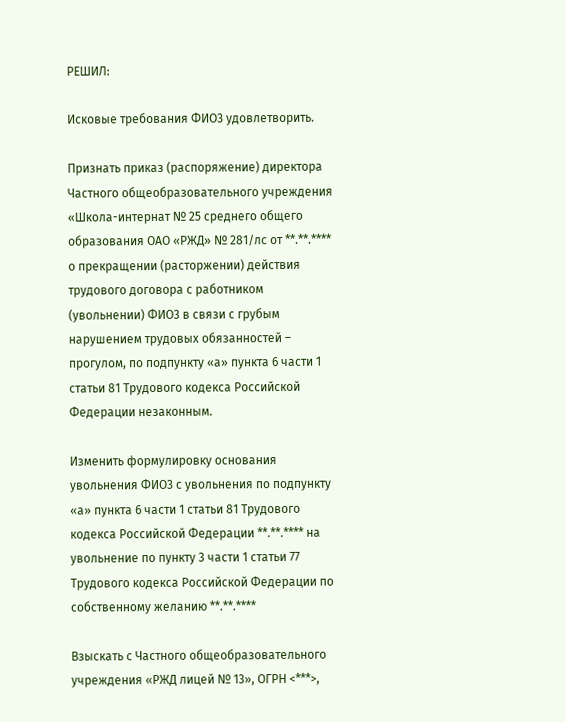РЕШИЛ:

Исковые требования ФИО3 удовлетворить.

Признать приказ (распоряжение) директора Частного общеобразовательного учреждения «Школа-интернат № 25 среднего общего образования ОАО «РЖД» № 281/лс от **.**.**** о прекращении (расторжении) действия трудового договора с работником (увольнении) ФИО3 в связи с грубым нарушением трудовых обязанностей – прогулом, по подпункту «а» пункта 6 части 1 статьи 81 Трудового кодекса Российской Федерации незаконным.

Изменить формулировку основания увольнения ФИО3 с увольнения по подпункту «а» пункта 6 части 1 статьи 81 Трудового кодекса Российской Федерации **.**.**** на увольнение по пункту 3 части 1 статьи 77 Трудового кодекса Российской Федерации по собственному желанию **.**.****

Взыскать с Частного общеобразовательного учреждения «РЖД лицей № 13», ОГРН <***>,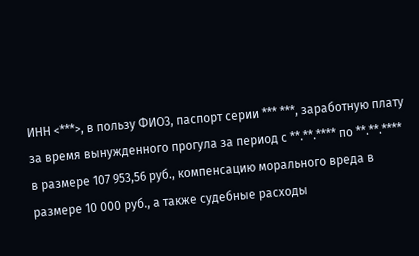ИНН <***>, в пользу ФИО3, паспорт серии *** ***, заработную плату за время вынужденного прогула за период с **.**.**** по **.**.**** в размере 107 953,56 руб., компенсацию морального вреда в размере 10 000 руб., а также судебные расходы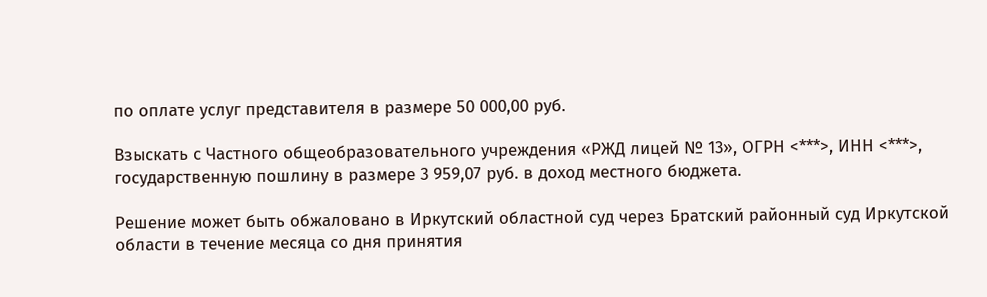по оплате услуг представителя в размере 50 000,00 руб.

Взыскать с Частного общеобразовательного учреждения «РЖД лицей № 13», ОГРН <***>, ИНН <***>, государственную пошлину в размере 3 959,07 руб. в доход местного бюджета.

Решение может быть обжаловано в Иркутский областной суд через Братский районный суд Иркутской области в течение месяца со дня принятия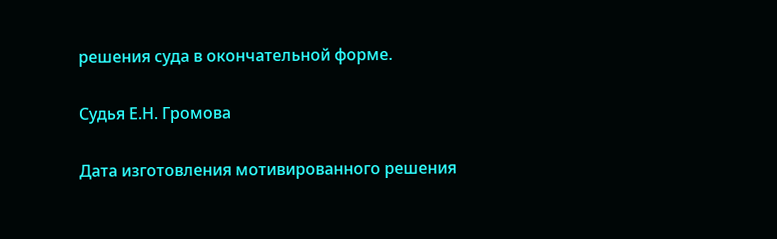решения суда в окончательной форме.

Судья Е.Н. Громова

Дата изготовления мотивированного решения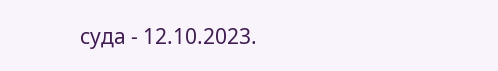суда - 12.10.2023.